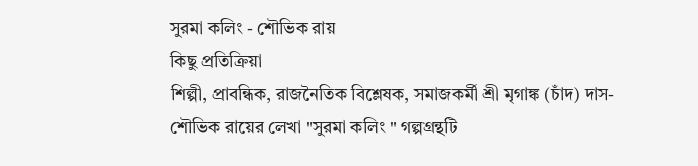সুরমা কলিং - শৌভিক রায়
কিছু প্রতিক্রিয়া
শিল্পী, প্রাবন্ধিক, রাজনৈতিক বিশ্লেষক, সমাজকর্মী শ্রী মৃগাঙ্ক (চাঁদ) দাস-
শৌভিক রায়ের লেখা "সুরমা কলিং " গল্পগ্রন্থটি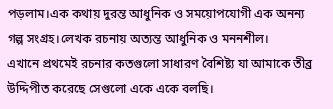পড়লাম।এক কথায় দুরন্ত আধুনিক ও সময়োপযোগী এক অনন্য গল্প সংগ্রহ।লেখক রচনায় অত্যন্ত আধুনিক ও মননশীল।
এখানে প্রথমেই রচনার কতগুলো সাধারণ বৈশিষ্ট্য যা আমাকে তীব্র উদ্দিপীত করেছে সেগুলো একে একে বলছি।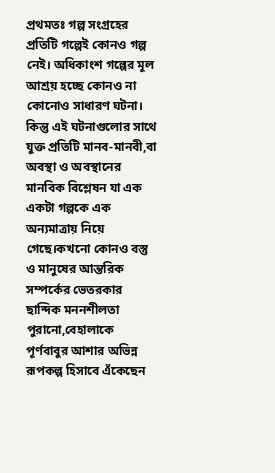প্রথমতঃ গল্প সংগ্রহের প্রতিটি গল্পেই কোনও গল্প নেই। অধিকাংশ গল্পের মূল আশ্রয় হচ্ছে কোনও না কোনোও সাধারণ ঘটনা। কিন্তু এই ঘটনাগুলোর সাথে যুক্ত প্রতিটি মানব-মানবী,বা অবস্থা ও অবস্থানের মানবিক বিশ্লেষন যা এক একটা গল্পকে এক অন্যমাত্রায় নিয়ে গেছে।কখনো কোনও বস্তু ও মানুষের আন্তরিক সম্পর্কের ভেতরকার ছান্দিক মননশীলতা পুরানো,বেহালাকে পূর্ণবাবুর আশার অভিন্ন রূপকল্প হিসাবে এঁকেছেন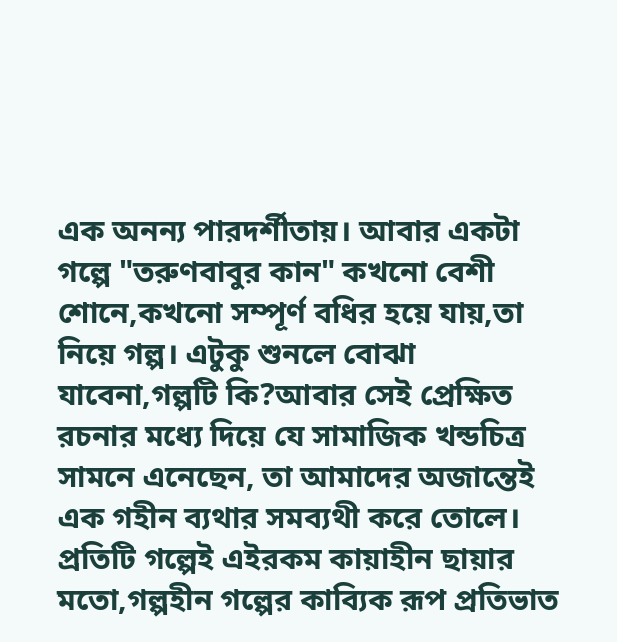এক অনন্য পারদর্শীতায়। আবার একটা গল্পে "তরুণবাবুর কান" কখনো বেশী শোনে,কখনো সম্পূর্ণ বধির হয়ে যায়,তা নিয়ে গল্প। এটুকু শুনলে বোঝা যাবেনা,গল্পটি কি?আবার সেই প্রেক্ষিত রচনার মধ্যে দিয়ে যে সামাজিক খন্ডচিত্র সামনে এনেছেন, তা আমাদের অজান্তেই এক গহীন ব্যথার সমব্যথী করে তোলে। প্রতিটি গল্পেই এইরকম কায়াহীন ছায়ার মতো,গল্পহীন গল্পের কাব্যিক রূপ প্রতিভাত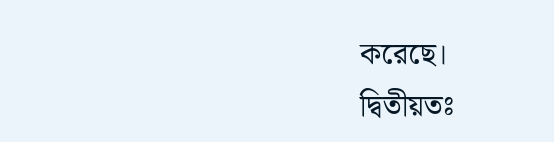করেছে।
দ্বিতীয়তঃ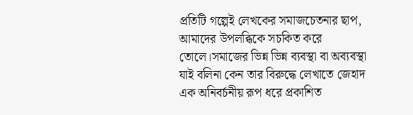প্রতিটি গল্পেই লেখকের সমাজচেতনার ছাপ, আমাদের উপলব্ধিকে সচকিত করে তোলে।সমাজের ভিন্ন ভিন্ন ব্যবস্থা বা অব্যবস্থা যাই বলিনা কেন তার বিরুদ্ধে লেখাতে জেহাদ এক অনিবর্চনীয় রূপ ধরে প্রকাশিত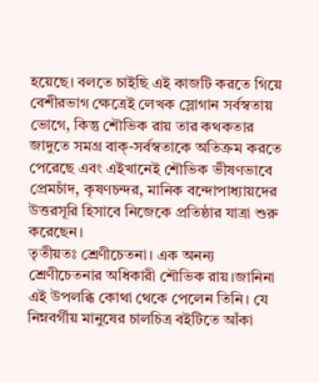হয়েছে। বলতে চাইছি এই কাজটি করতে গিয়ে বেশীরভাগ ক্ষেত্রেই লেখক স্লোগান সর্বস্বতায় ভোগে, কিন্তু শৌভিক রায় তার কথকতার জাদুতে সমগ্র বাক্-সর্বস্বতাকে অতিক্রম করতে পেরেছে এবং এইখানেই শৌভিক ভীষণভাবে প্রেমচাঁদ, কৃষণচন্দর, মানিক বন্দোপাধ্যায়দের উত্তরসূরি হিসাবে নিজেকে প্রতিষ্ঠার যাত্রা শুরু করেছেন।
তৃতীয়তঃ শ্রেণীচেতনা। এক অনন্য শ্রেণীচেতনার অধিকারী শৌভিক রায়।জানিনা এই উপলব্ধি কোথা থেকে পেলেন তিনি। যে নিম্নবর্গীয় মানুষের চালচিত্র বইটিতে আঁকা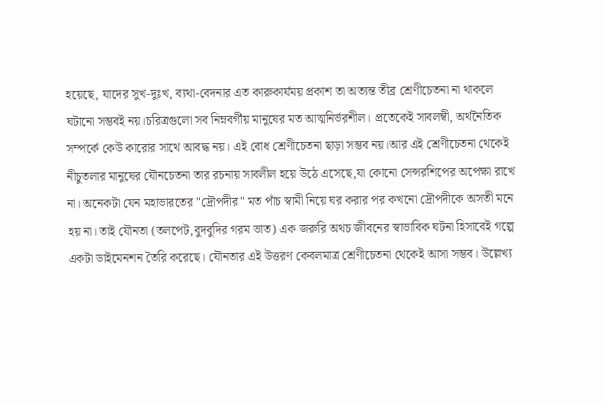হয়েছে, যাদের সুখ-দুঃখ, ব্যথা-বেদনার এত কারুকার্যময় প্রকাশ তা অত্যন্ত তীব্র শ্রেণীচেতনা না থাকলে ঘটানো সম্ভবই নয়।চরিত্রগুলো সব নিম্নবর্গীয় মানুষের মত আত্মনির্ভরশীল। প্রতেকেই সাবলম্বী, অর্থনৈতিক সম্পর্কে কেউ কারোর সাথে আবদ্ধ নয়। এই বোধ শ্রেণীচেতনা ছাড়া সম্ভব নয়।আর এই শ্রেণীচেতনা থেকেই নীচুতলার মানুষের যৌনচেতনা তার রচনায় সাবলীল হয়ে উঠে এসেছে,যা কোনো সেন্সরশিপের অপেক্ষা রাখে না। অনেকটা যেন মহাভারতের "দ্রৌপদীর" মত পাঁচ স্বামী নিয়ে ঘর করার পর কখনো দ্রৌপদীকে অসতী মনে হয় না। তাই যৌনতা (তলপেট,বুদবুদির গরম ভাত) এক জরুরি অথচ জীবনের স্বাভাবিক ঘটনা হিসাবেই গল্পে একটা ডাইমেনশন তৈরি করেছে। যৌনতার এই উত্তরণ কেবলমাত্র শ্রেণীচেতনা থেকেই আসা সম্ভব। উল্লেখ্য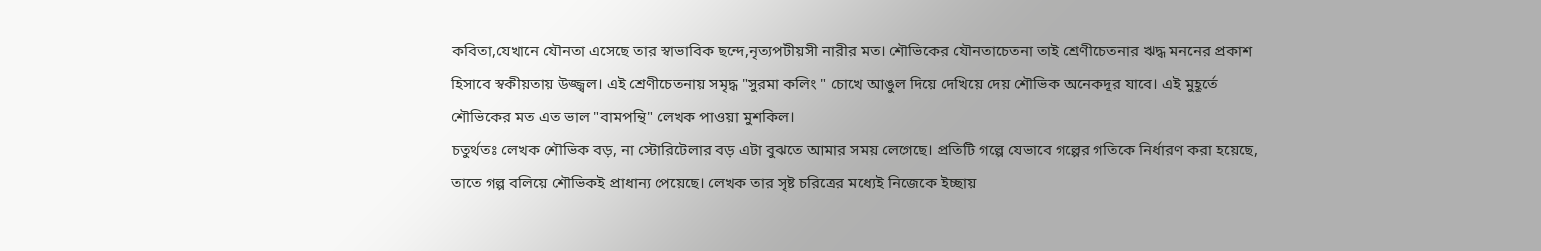কবিতা,যেখানে যৌনতা এসেছে তার স্বাভাবিক ছন্দে,নৃত্যপটীয়সী নারীর মত। শৌভিকের যৌনতাচেতনা তাই শ্রেণীচেতনার ঋদ্ধ মননের প্রকাশ হিসাবে স্বকীয়তায় উজ্জ্বল। এই শ্রেণীচেতনায় সমৃদ্ধ "সুরমা কলিং " চোখে আঙুল দিয়ে দেখিয়ে দেয় শৌভিক অনেকদূর যাবে। এই মুহূর্তে শৌভিকের মত এত ভাল "বামপন্থি" লেখক পাওয়া মুশকিল।
চতুর্থতঃ লেখক শৌভিক বড়, না স্টোরিটেলার বড় এটা বুঝতে আমার সময় লেগেছে। প্রতিটি গল্পে যেভাবে গল্পের গতিকে নির্ধারণ করা হয়েছে, তাতে গল্প বলিয়ে শৌভিকই প্রাধান্য পেয়েছে। লেখক তার সৃষ্ট চরিত্রের মধ্যেই নিজেকে ইচ্ছায়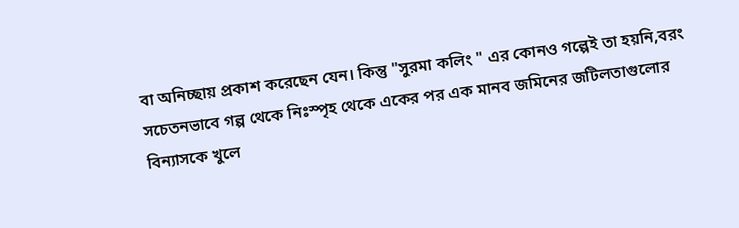বা অনিচ্ছায় প্রকাশ করেছেন যেন। কিন্তু "সুরমা কলিং " এর কোনও গল্পেই তা হয়নি,বরং সচেতনভাবে গল্প থেকে নিঃস্পৃহ থেকে একের পর এক মানব জমিনের জটিলতাগুলোর বিন্যাসকে খুলে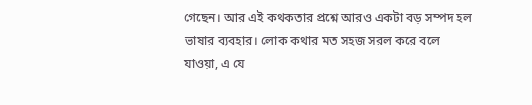গেছেন। আর এই কথকতার প্রশ্নে আরও একটা বড় সম্পদ হল ভাষার ব্যবহার। লোক কথার মত সহজ সরল করে বলে যাওয়া, এ যে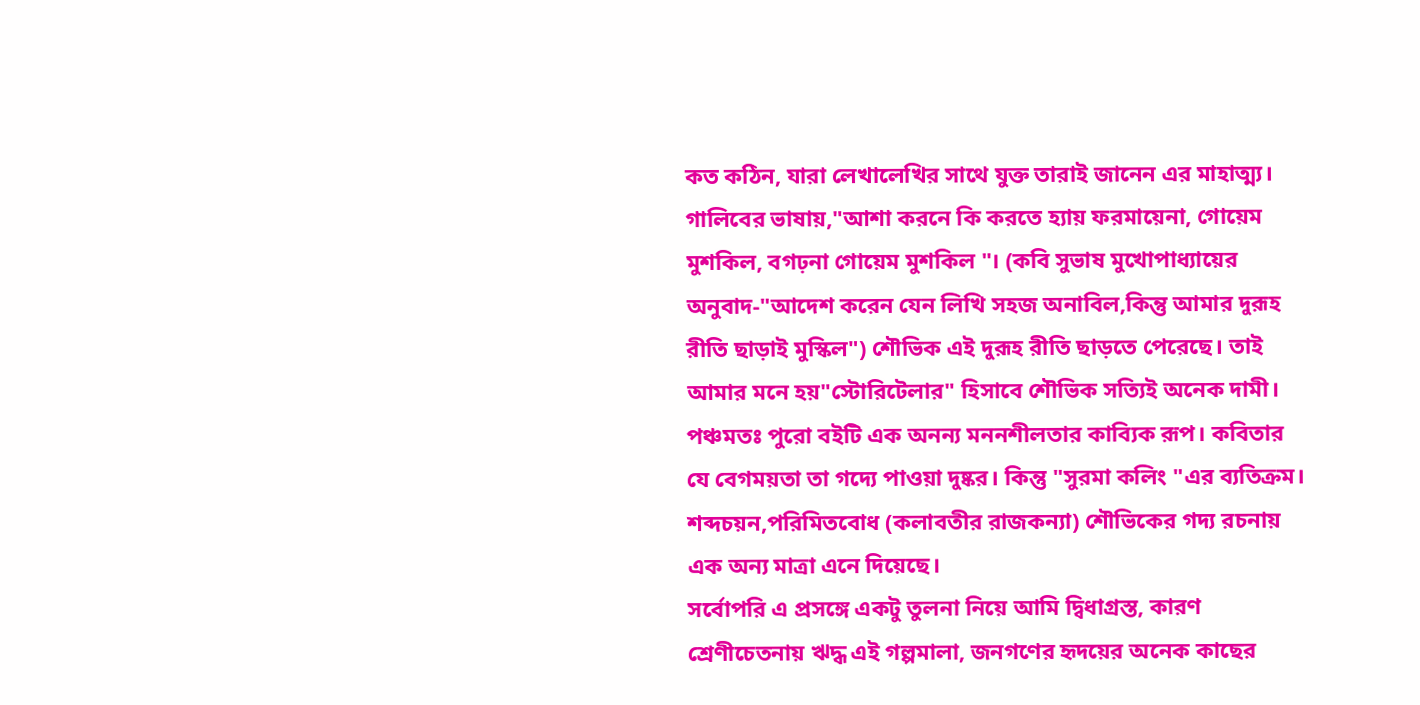কত কঠিন, যারা লেখালেখির সাথে যুক্ত তারাই জানেন এর মাহাত্ম্য। গালিবের ভাষায়,"আশা করনে কি করতে হ্যায় ফরমায়েনা, গোয়েম মুশকিল, বগঢ়না গোয়েম মুশকিল "। (কবি সুভাষ মুখোপাধ্যায়ের অনুবাদ-"আদেশ করেন যেন লিখি সহজ অনাবিল,কিন্তু আমার দুরূহ রীতি ছাড়াই মুস্কিল") শৌভিক এই দুরূহ রীতি ছাড়তে পেরেছে। তাই আমার মনে হয়"স্টোরিটেলার" হিসাবে শৌভিক সত্যিই অনেক দামী।
পঞ্চমতঃ পুরো বইটি এক অনন্য মননশীলতার কাব্যিক রূপ। কবিতার যে বেগময়তা তা গদ্যে পাওয়া দুষ্কর। কিন্তু "সুরমা কলিং "এর ব্যতিক্রম। শব্দচয়ন,পরিমিতবোধ (কলাবতীর রাজকন্যা) শৌভিকের গদ্য রচনায় এক অন্য মাত্রা এনে দিয়েছে।
সর্বোপরি এ প্রসঙ্গে একটু তুলনা নিয়ে আমি দ্বিধাগ্রস্ত, কারণ শ্রেণীচেতনায় ঋদ্ধ এই গল্পমালা, জনগণের হৃদয়ের অনেক কাছের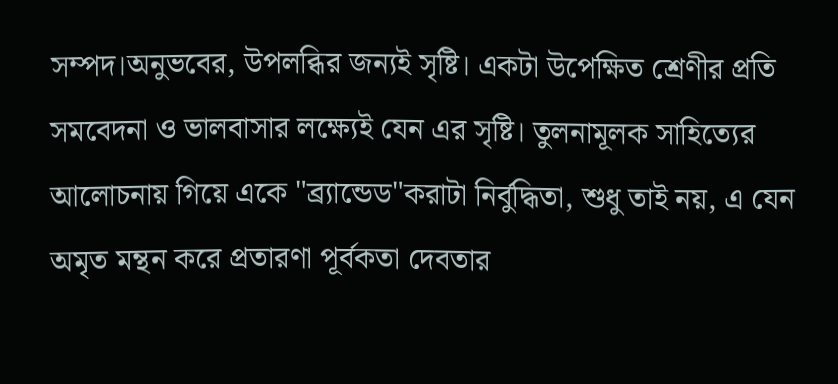সম্পদ।অনুভবের, উপলব্ধির জন্যই সৃষ্টি। একটা উপেক্ষিত শ্রেণীর প্রতি সমবেদনা ও ভালবাসার লক্ষ্যেই যেন এর সৃষ্টি। তুলনামূলক সাহিত্যের আলোচনায় গিয়ে একে "ব্র্যান্ডেড"করাটা নির্বুদ্ধিতা, শুধু তাই নয়, এ যেন অমৃত মন্থন করে প্রতারণা পূর্বকতা দেবতার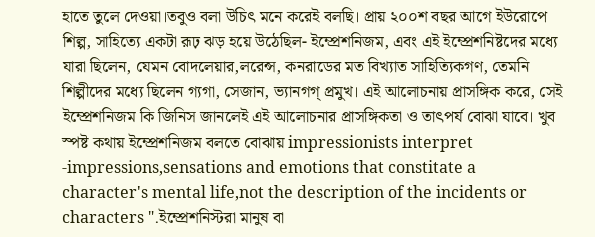হাতে তুলে দেওয়া।তবুও বলা উচিৎ মনে করেই বলছি। প্রায় ২০০শ বছর আগে ইউরোপে শিল্প, সাহিত্যে একটা রূঢ় ঝড় হয়ে উঠেছিল- ইম্প্রেশনিজম, এবং এই ইম্প্রেশনিষ্টদের মধ্যে যারা ছিলেন, যেমন বোদলেয়ার,লরেন্স, কনরাডের মত বিখ্যাত সাহিত্যিকগণ, তেমনি শিল্পীদের মধ্যে ছিলেন গ্যগা, সেজান, ভ্যানগগ্ প্রমুখ। এই আলোচনায় প্রাসঙ্গিক করে, সেই ইম্প্রেশনিজম কি জিনিস জানলেই এই আলোচনার প্রাসঙ্গিকতা ও তাৎপর্য বোঝা যাবে। খুব স্পষ্ট কথায় ইম্প্রেশনিজম বলতে বোঝায় impressionists interpret -impressions,sensations and emotions that constitate a character's mental life,not the description of the incidents or characters ".ইম্প্রেশনিস্টরা মানুষ বা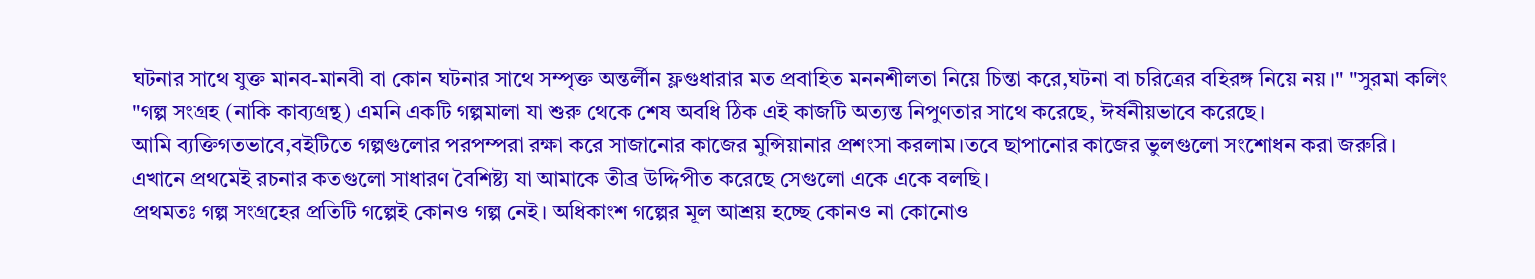ঘটনার সাথে যুক্ত মানব-মানবী বা কোন ঘটনার সাথে সম্পৃক্ত অন্তর্লীন ফ্লগুধারার মত প্রবাহিত মননশীলতা নিয়ে চিন্তা করে,ঘটনা বা চরিত্রের বহিরঙ্গ নিয়ে নয়।" "সুরমা কলিং "গল্প সংগ্রহ (নাকি কাব্যগ্রন্থ) এমনি একটি গল্পমালা যা শুরু থেকে শেষ অবধি ঠিক এই কাজটি অত্যন্ত নিপুণতার সাথে করেছে, ঈর্ষনীয়ভাবে করেছে।
আমি ব্যক্তিগতভাবে,বইটিতে গল্পগুলোর পরপম্পরা রক্ষা করে সাজানোর কাজের মুন্সিয়ানার প্রশংসা করলাম।তবে ছাপানোর কাজের ভুলগুলো সংশোধন করা জরুরি।
এখানে প্রথমেই রচনার কতগুলো সাধারণ বৈশিষ্ট্য যা আমাকে তীব্র উদ্দিপীত করেছে সেগুলো একে একে বলছি।
প্রথমতঃ গল্প সংগ্রহের প্রতিটি গল্পেই কোনও গল্প নেই। অধিকাংশ গল্পের মূল আশ্রয় হচ্ছে কোনও না কোনোও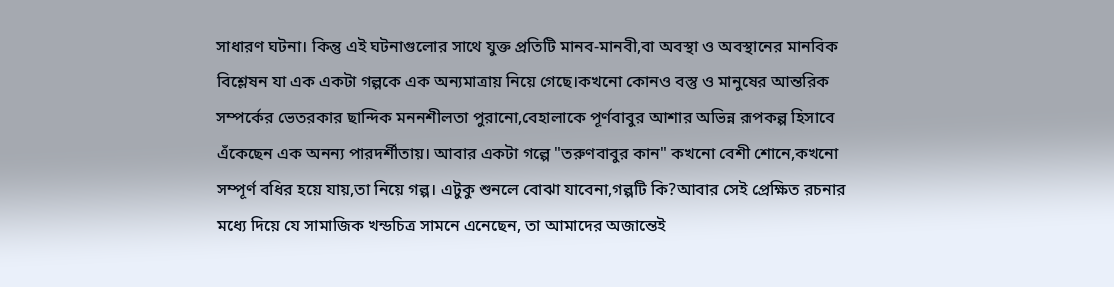সাধারণ ঘটনা। কিন্তু এই ঘটনাগুলোর সাথে যুক্ত প্রতিটি মানব-মানবী,বা অবস্থা ও অবস্থানের মানবিক বিশ্লেষন যা এক একটা গল্পকে এক অন্যমাত্রায় নিয়ে গেছে।কখনো কোনও বস্তু ও মানুষের আন্তরিক সম্পর্কের ভেতরকার ছান্দিক মননশীলতা পুরানো,বেহালাকে পূর্ণবাবুর আশার অভিন্ন রূপকল্প হিসাবে এঁকেছেন এক অনন্য পারদর্শীতায়। আবার একটা গল্পে "তরুণবাবুর কান" কখনো বেশী শোনে,কখনো সম্পূর্ণ বধির হয়ে যায়,তা নিয়ে গল্প। এটুকু শুনলে বোঝা যাবেনা,গল্পটি কি?আবার সেই প্রেক্ষিত রচনার মধ্যে দিয়ে যে সামাজিক খন্ডচিত্র সামনে এনেছেন, তা আমাদের অজান্তেই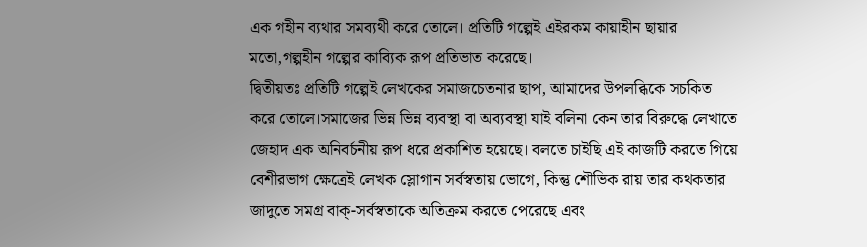এক গহীন ব্যথার সমব্যথী করে তোলে। প্রতিটি গল্পেই এইরকম কায়াহীন ছায়ার মতো,গল্পহীন গল্পের কাব্যিক রূপ প্রতিভাত করেছে।
দ্বিতীয়তঃ প্রতিটি গল্পেই লেখকের সমাজচেতনার ছাপ, আমাদের উপলব্ধিকে সচকিত করে তোলে।সমাজের ভিন্ন ভিন্ন ব্যবস্থা বা অব্যবস্থা যাই বলিনা কেন তার বিরুদ্ধে লেখাতে জেহাদ এক অনিবর্চনীয় রূপ ধরে প্রকাশিত হয়েছে। বলতে চাইছি এই কাজটি করতে গিয়ে বেশীরভাগ ক্ষেত্রেই লেখক স্লোগান সর্বস্বতায় ভোগে, কিন্তু শৌভিক রায় তার কথকতার জাদুতে সমগ্র বাক্-সর্বস্বতাকে অতিক্রম করতে পেরেছে এবং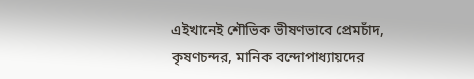এইখানেই শৌভিক ভীষণভাবে প্রেমচাঁদ, কৃষণচন্দর, মানিক বন্দোপাধ্যায়দের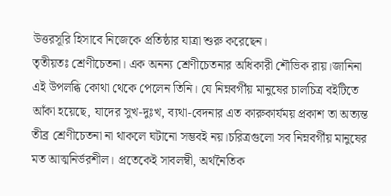উত্তরসূরি হিসাবে নিজেকে প্রতিষ্ঠার যাত্রা শুরু করেছেন।
তৃতীয়তঃ শ্রেণীচেতনা। এক অনন্য শ্রেণীচেতনার অধিকারী শৌভিক রায়।জানিনা এই উপলব্ধি কোথা থেকে পেলেন তিনি। যে নিম্নবর্গীয় মানুষের চালচিত্র বইটিতে আঁকা হয়েছে, যাদের সুখ-দুঃখ, ব্যথা-বেদনার এত কারুকার্যময় প্রকাশ তা অত্যন্ত তীব্র শ্রেণীচেতনা না থাকলে ঘটানো সম্ভবই নয়।চরিত্রগুলো সব নিম্নবর্গীয় মানুষের মত আত্মনির্ভরশীল। প্রতেকেই সাবলম্বী, অর্থনৈতিক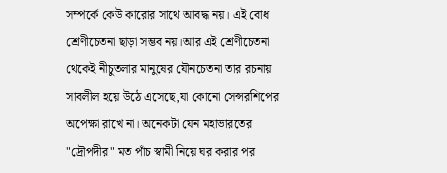সম্পর্কে কেউ কারোর সাথে আবদ্ধ নয়। এই বোধ শ্রেণীচেতনা ছাড়া সম্ভব নয়।আর এই শ্রেণীচেতনা থেকেই নীচুতলার মানুষের যৌনচেতনা তার রচনায় সাবলীল হয়ে উঠে এসেছে,যা কোনো সেন্সরশিপের অপেক্ষা রাখে না। অনেকটা যেন মহাভারতের "দ্রৌপদীর" মত পাঁচ স্বামী নিয়ে ঘর করার পর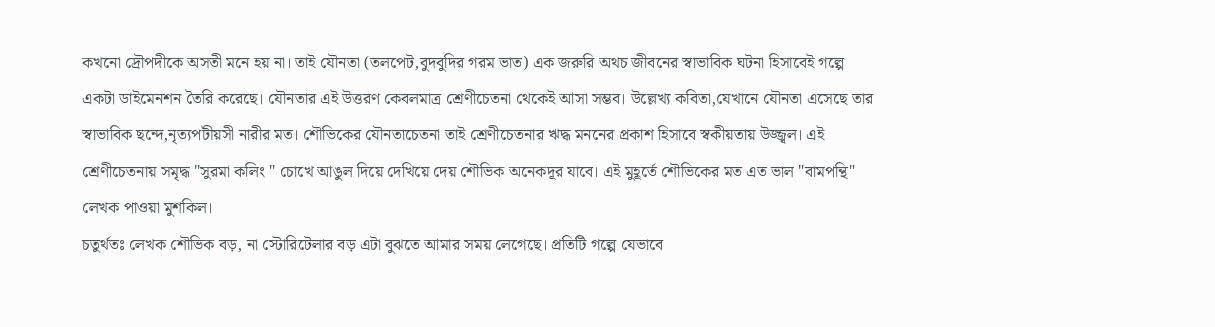কখনো দ্রৌপদীকে অসতী মনে হয় না। তাই যৌনতা (তলপেট,বুদবুদির গরম ভাত) এক জরুরি অথচ জীবনের স্বাভাবিক ঘটনা হিসাবেই গল্পে একটা ডাইমেনশন তৈরি করেছে। যৌনতার এই উত্তরণ কেবলমাত্র শ্রেণীচেতনা থেকেই আসা সম্ভব। উল্লেখ্য কবিতা,যেখানে যৌনতা এসেছে তার স্বাভাবিক ছন্দে,নৃত্যপটীয়সী নারীর মত। শৌভিকের যৌনতাচেতনা তাই শ্রেণীচেতনার ঋদ্ধ মননের প্রকাশ হিসাবে স্বকীয়তায় উজ্জ্বল। এই শ্রেণীচেতনায় সমৃদ্ধ "সুরমা কলিং " চোখে আঙুল দিয়ে দেখিয়ে দেয় শৌভিক অনেকদূর যাবে। এই মুহূর্তে শৌভিকের মত এত ভাল "বামপন্থি" লেখক পাওয়া মুশকিল।
চতুর্থতঃ লেখক শৌভিক বড়, না স্টোরিটেলার বড় এটা বুঝতে আমার সময় লেগেছে। প্রতিটি গল্পে যেভাবে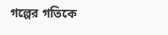গল্পের গতিকে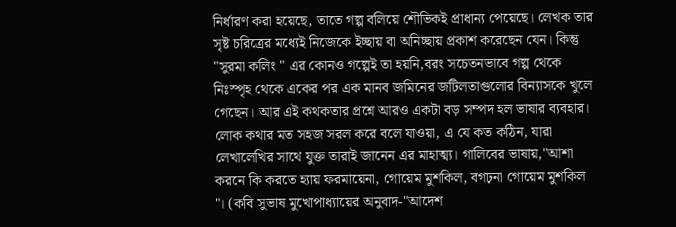নির্ধারণ করা হয়েছে, তাতে গল্প বলিয়ে শৌভিকই প্রাধান্য পেয়েছে। লেখক তার সৃষ্ট চরিত্রের মধ্যেই নিজেকে ইচ্ছায় বা অনিচ্ছায় প্রকাশ করেছেন যেন। কিন্তু "সুরমা কলিং " এর কোনও গল্পেই তা হয়নি,বরং সচেতনভাবে গল্প থেকে নিঃস্পৃহ থেকে একের পর এক মানব জমিনের জটিলতাগুলোর বিন্যাসকে খুলে গেছেন। আর এই কথকতার প্রশ্নে আরও একটা বড় সম্পদ হল ভাষার ব্যবহার। লোক কথার মত সহজ সরল করে বলে যাওয়া, এ যে কত কঠিন, যারা লেখালেখির সাথে যুক্ত তারাই জানেন এর মাহাত্ম্য। গালিবের ভাষায়,"আশা করনে কি করতে হ্যায় ফরমায়েনা, গোয়েম মুশকিল, বগঢ়না গোয়েম মুশকিল "। (কবি সুভাষ মুখোপাধ্যায়ের অনুবাদ-"আদেশ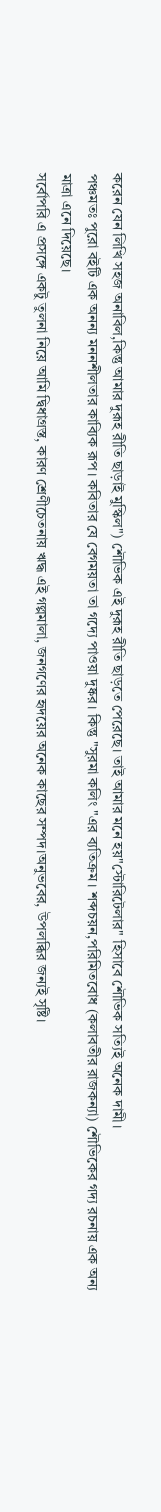করেন যেন লিখি সহজ অনাবিল,কিন্তু আমার দুরূহ রীতি ছাড়াই মুস্কিল") শৌভিক এই দুরূহ রীতি ছাড়তে পেরেছে। তাই আমার মনে হয়"স্টোরিটেলার" হিসাবে শৌভিক সত্যিই অনেক দামী।
পঞ্চমতঃ পুরো বইটি এক অনন্য মননশীলতার কাব্যিক রূপ। কবিতার যে বেগময়তা তা গদ্যে পাওয়া দুষ্কর। কিন্তু "সুরমা কলিং "এর ব্যতিক্রম। শব্দচয়ন,পরিমিতবোধ (কলাবতীর রাজকন্যা) শৌভিকের গদ্য রচনায় এক অন্য মাত্রা এনে দিয়েছে।
সর্বোপরি এ প্রসঙ্গে একটু তুলনা নিয়ে আমি দ্বিধাগ্রস্ত, কারণ শ্রেণীচেতনায় ঋদ্ধ এই গল্পমালা, জনগণের হৃদয়ের অনেক কাছের সম্পদ।অনুভবের, উপলব্ধির জন্যই সৃষ্টি।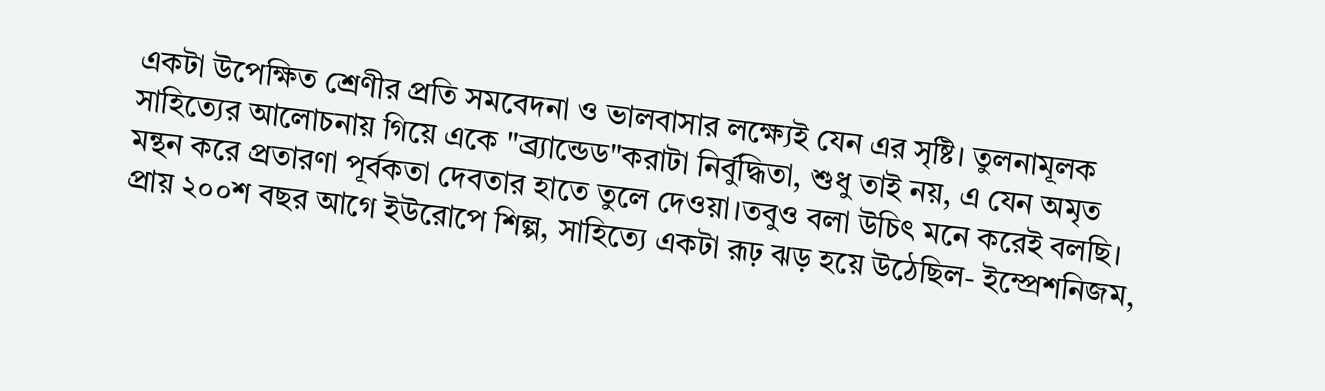একটা উপেক্ষিত শ্রেণীর প্রতি সমবেদনা ও ভালবাসার লক্ষ্যেই যেন এর সৃষ্টি। তুলনামূলক সাহিত্যের আলোচনায় গিয়ে একে "ব্র্যান্ডেড"করাটা নির্বুদ্ধিতা, শুধু তাই নয়, এ যেন অমৃত মন্থন করে প্রতারণা পূর্বকতা দেবতার হাতে তুলে দেওয়া।তবুও বলা উচিৎ মনে করেই বলছি। প্রায় ২০০শ বছর আগে ইউরোপে শিল্প, সাহিত্যে একটা রূঢ় ঝড় হয়ে উঠেছিল- ইম্প্রেশনিজম,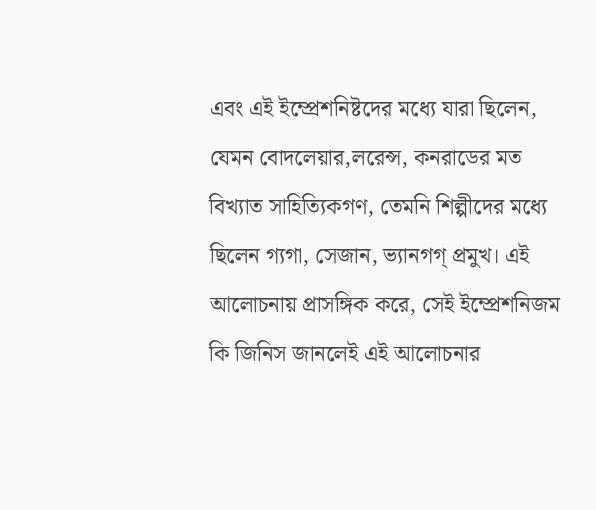এবং এই ইম্প্রেশনিষ্টদের মধ্যে যারা ছিলেন, যেমন বোদলেয়ার,লরেন্স, কনরাডের মত বিখ্যাত সাহিত্যিকগণ, তেমনি শিল্পীদের মধ্যে ছিলেন গ্যগা, সেজান, ভ্যানগগ্ প্রমুখ। এই আলোচনায় প্রাসঙ্গিক করে, সেই ইম্প্রেশনিজম কি জিনিস জানলেই এই আলোচনার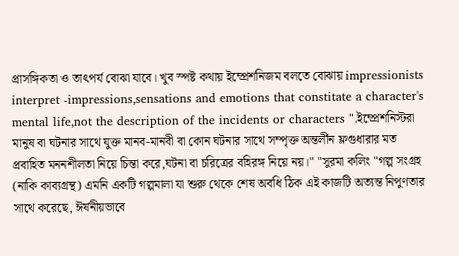প্রাসঙ্গিকতা ও তাৎপর্য বোঝা যাবে। খুব স্পষ্ট কথায় ইম্প্রেশনিজম বলতে বোঝায় impressionists interpret -impressions,sensations and emotions that constitate a character's mental life,not the description of the incidents or characters ".ইম্প্রেশনিস্টরা মানুষ বা ঘটনার সাথে যুক্ত মানব-মানবী বা কোন ঘটনার সাথে সম্পৃক্ত অন্তর্লীন ফ্লগুধারার মত প্রবাহিত মননশীলতা নিয়ে চিন্তা করে,ঘটনা বা চরিত্রের বহিরঙ্গ নিয়ে নয়।" "সুরমা কলিং "গল্প সংগ্রহ (নাকি কাব্যগ্রন্থ) এমনি একটি গল্পমালা যা শুরু থেকে শেষ অবধি ঠিক এই কাজটি অত্যন্ত নিপুণতার সাথে করেছে, ঈর্ষনীয়ভাবে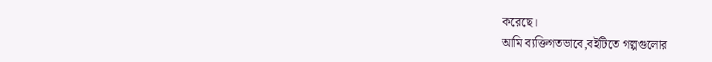করেছে।
আমি ব্যক্তিগতভাবে,বইটিতে গল্পগুলোর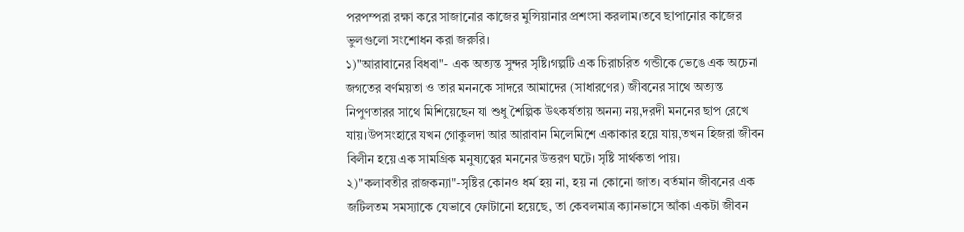পরপম্পরা রক্ষা করে সাজানোর কাজের মুন্সিয়ানার প্রশংসা করলাম।তবে ছাপানোর কাজের ভুলগুলো সংশোধন করা জরুরি।
১)"আরাবানের বিধবা"- এক অত্যন্ত সুন্দর সৃষ্টি।গল্পটি এক চিরাচরিত গন্ডীকে ভেঙে এক অচেনা জগতের বর্ণময়তা ও তার মননকে সাদরে আমাদের (সাধারণের) জীবনের সাথে অত্যন্ত নিপুণতারর সাথে মিশিয়েছেন যা শুধু শৈল্পিক উৎকর্ষতায় অনন্য নয়,দরদী মননের ছাপ রেখে যায়।উপসংহারে যখন গোকুলদা আর আরাবান মিলেমিশে একাকার হয়ে যায়,তখন হিজরা জীবন বিলীন হয়ে এক সামগ্রিক মনুষ্যত্বের মননের উত্তরণ ঘটে। সৃষ্টি সার্থকতা পায়।
২)"কলাবতীর রাজকন্যা"-সৃষ্টির কোনও ধর্ম হয় না, হয় না কোনো জাত। বর্তমান জীবনের এক জটিলতম সমস্যাকে যেভাবে ফোটানো হয়েছে, তা কেবলমাত্র ক্যানভাসে আঁকা একটা জীবন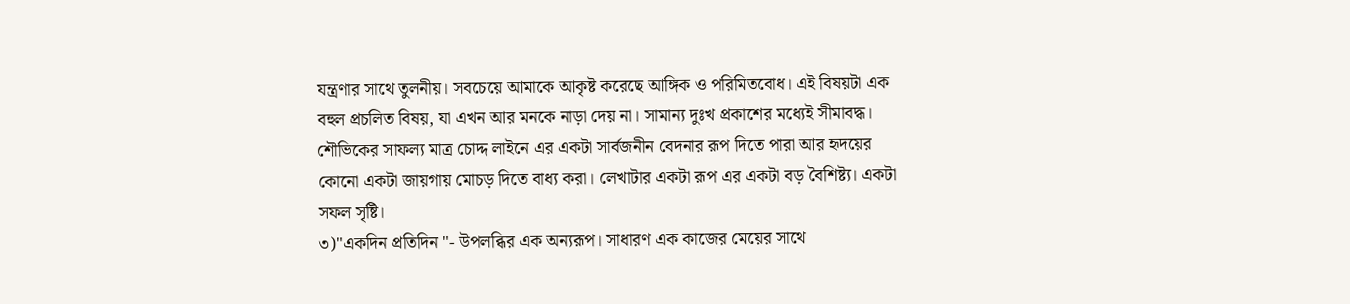যন্ত্রণার সাথে তুলনীয়। সবচেয়ে আমাকে আকৃষ্ট করেছে আঙ্গিক ও পরিমিতবোধ। এই বিষয়টা এক বহুল প্রচলিত বিষয়, যা এখন আর মনকে নাড়া দেয় না। সামান্য দুঃখ প্রকাশের মধ্যেই সীমাবদ্ধ। শৌভিকের সাফল্য মাত্র চোদ্দ লাইনে এর একটা সার্বজনীন বেদনার রূপ দিতে পারা আর হৃদয়ের কোনো একটা জায়গায় মোচড় দিতে বাধ্য করা। লেখাটার একটা রূপ এর একটা বড় বৈশিষ্ট্য। একটা সফল সৃষ্টি।
৩)"একদিন প্রতিদিন "- উপলব্ধির এক অন্যরূপ। সাধারণ এক কাজের মেয়ের সাথে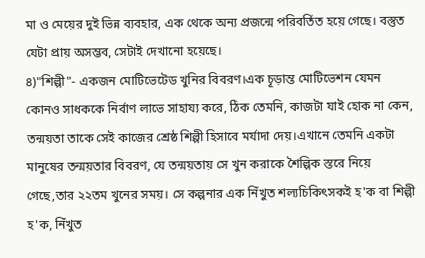মা ও মেয়ের দুই ভিন্ন ব্যবহার, এক থেকে অন্য প্রজন্মে পরিবর্তিত হয়ে গেছে। বস্তুত যেটা প্রায় অসম্ভব, সেটাই দেখানো হয়েছে।
৪)"শিল্পী"- একজন মোটিভেটেড খুনির বিবরণ।এক চূড়ান্ত মোটিভেশন যেমন কোনও সাধককে নির্বাণ লাভে সাহায্য করে, ঠিক তেমনি, কাজটা যাই হোক না কেন, তন্ময়তা তাকে সেই কাজের শ্রেষ্ঠ শিল্পী হিসাবে মর্যাদা দেয়।এখানে তেমনি একটা মানুষের তন্ময়তার বিবরণ, যে তন্ময়তায় সে খুন করাকে শৈল্পিক স্তরে নিয়ে গেছে,তার ২২তম খুনের সময়। সে কল্পনার এক নিঁখুত শল্যচিকিৎসকই হ'ক বা শিল্পী হ'ক, নিঁখুত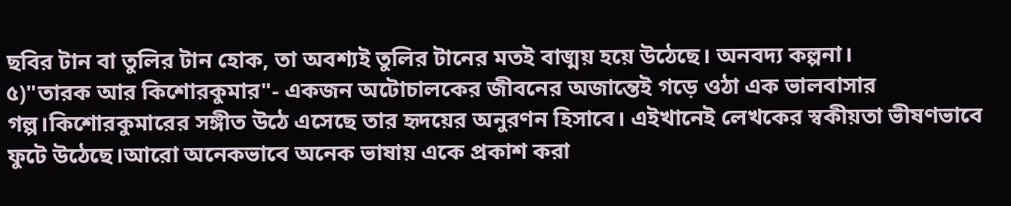ছবির টান বা তুলির টান হোক, তা অবশ্যই তুলির টানের মতই বাঙ্ময় হয়ে উঠেছে। অনবদ্য কল্পনা।
৫)"তারক আর কিশোরকুমার"- একজন অটোচালকের জীবনের অজান্তেই গড়ে ওঠা এক ভালবাসার গল্প।কিশোরকুমারের সঙ্গীত উঠে এসেছে তার হৃদয়ের অনুরণন হিসাবে। এইখানেই লেখকের স্বকীয়তা ভীষণভাবে ফুটে উঠেছে।আরো অনেকভাবে অনেক ভাষায় একে প্রকাশ করা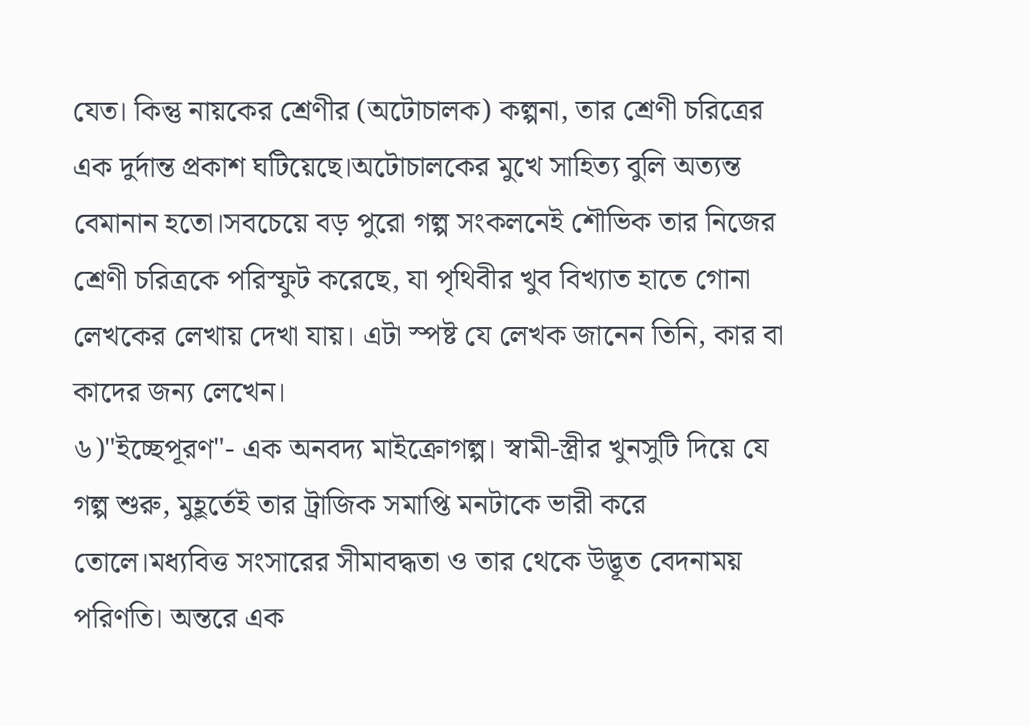যেত। কিন্তু নায়কের শ্রেণীর (অটোচালক) কল্পনা, তার শ্রেণী চরিত্রের এক দুর্দান্ত প্রকাশ ঘটিয়েছে।অটোচালকের মুখে সাহিত্য বুলি অত্যন্ত বেমানান হতো।সবচেয়ে বড় পুরো গল্প সংকলনেই শৌভিক তার নিজের শ্রেণী চরিত্রকে পরিস্ফুট করেছে, যা পৃথিবীর খুব বিখ্যাত হাতে গোনা লেখকের লেখায় দেখা যায়। এটা স্পষ্ট যে লেখক জানেন তিনি, কার বা কাদের জন্য লেখেন।
৬)"ইচ্ছেপূরণ"- এক অনবদ্য মাইক্রোগল্প। স্বামী-স্ত্রীর খুনসুটি দিয়ে যে গল্প শুরু, মুহূর্তেই তার ট্রাজিক সমাপ্তি মনটাকে ভারী করে তোলে।মধ্যবিত্ত সংসারের সীমাবদ্ধতা ও তার থেকে উদ্ভূত বেদনাময় পরিণতি। অন্তরে এক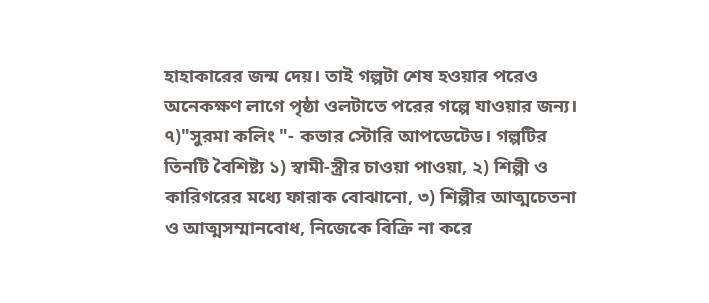হাহাকারের জন্ম দেয়। তাই গল্পটা শেষ হওয়ার পরেও অনেকক্ষণ লাগে পৃষ্ঠা ওলটাতে পরের গল্পে যাওয়ার জন্য।
৭)"সুরমা কলিং "- কভার স্টোরি আপডেটেড। গল্পটির তিনটি বৈশিষ্ট্য ১) স্বামী-স্ত্রীর চাওয়া পাওয়া, ২) শিল্পী ও কারিগরের মধ্যে ফারাক বোঝানো, ৩) শিল্পীর আত্মচেতনা ও আত্মসম্মানবোধ, নিজেকে বিক্রি না করে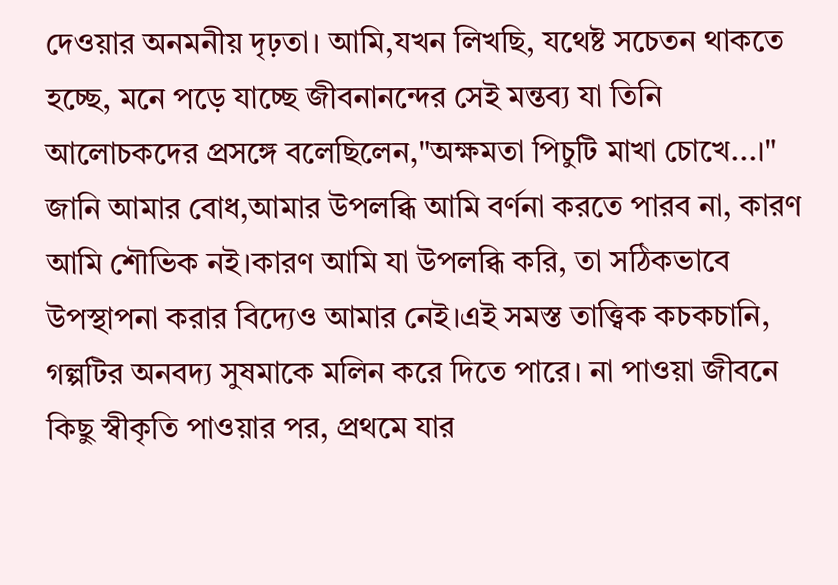দেওয়ার অনমনীয় দৃঢ়তা। আমি,যখন লিখছি, যথেষ্ট সচেতন থাকতে হচ্ছে, মনে পড়ে যাচ্ছে জীবনানন্দের সেই মন্তব্য যা তিনি আলোচকদের প্রসঙ্গে বলেছিলেন,"অক্ষমতা পিচুটি মাখা চোখে...।" জানি আমার বোধ,আমার উপলব্ধি আমি বর্ণনা করতে পারব না, কারণ আমি শৌভিক নই।কারণ আমি যা উপলব্ধি করি, তা সঠিকভাবে উপস্থাপনা করার বিদ্যেও আমার নেই।এই সমস্ত তাত্ত্বিক কচকচানি, গল্পটির অনবদ্য সুষমাকে মলিন করে দিতে পারে। না পাওয়া জীবনে কিছু স্বীকৃতি পাওয়ার পর, প্রথমে যার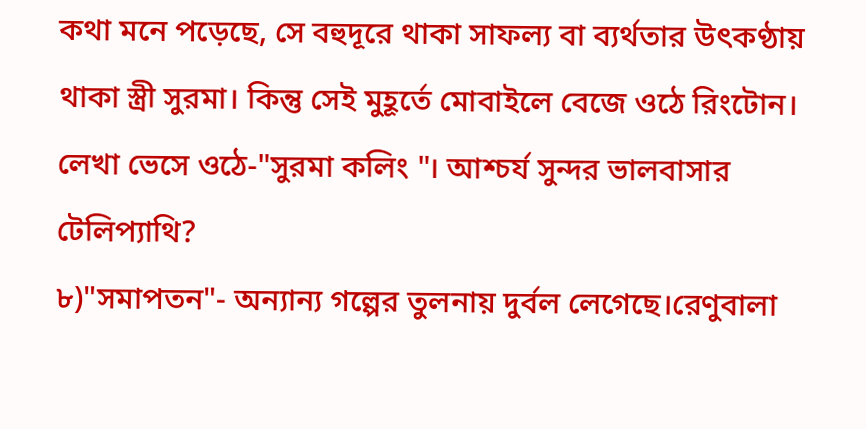কথা মনে পড়েছে, সে বহুদূরে থাকা সাফল্য বা ব্যর্থতার উৎকণ্ঠায় থাকা স্ত্রী সুরমা। কিন্তু সেই মুহূর্তে মোবাইলে বেজে ওঠে রিংটোন। লেখা ভেসে ওঠে-"সুরমা কলিং "। আশ্চর্য সুন্দর ভালবাসার টেলিপ্যাথি?
৮)"সমাপতন"- অন্যান্য গল্পের তুলনায় দুর্বল লেগেছে।রেণুবালা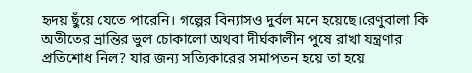হৃদয় ছুঁয়ে যেতে পারেনি। গল্পের বিন্যাসও দুর্বল মনে হয়েছে।রেণুবালা কি অতীতের ভ্রান্তির ভুল চোকালো অথবা দীর্ঘকালীন পুষে রাখা যন্ত্রণার প্রতিশোধ নিল? যার জন্য সত্যিকারের সমাপতন হয়ে তা হয়ে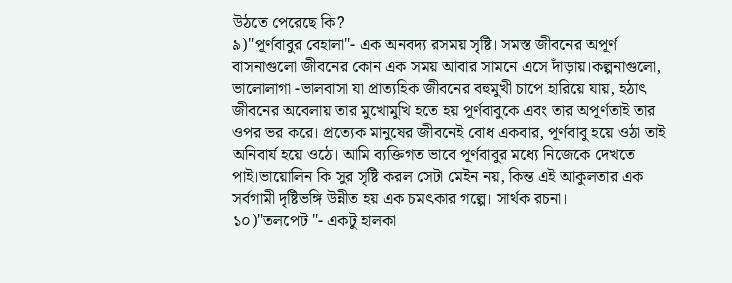উঠতে পেরেছে কি?
৯)"পূর্ণবাবুর বেহালা"- এক অনবদ্য রসময় সৃষ্টি। সমস্ত জীবনের অপূর্ণ বাসনাগুলো জীবনের কোন এক সময় আবার সামনে এসে দাঁড়ায়।কল্পনাগুলো, ভালোলাগা -ভালবাসা যা প্রাত্যহিক জীবনের বহুমুখী চাপে হারিয়ে যায়, হঠাৎ জীবনের অবেলায় তার মুখোমুখি হতে হয় পূর্ণবাবুকে এবং তার অপূর্ণতাই তার ওপর ভর করে। প্রত্যেক মানুষের জীবনেই বোধ একবার, পূর্ণবাবু হয়ে ওঠা তাই অনিবার্য হয়ে ওঠে। আমি ব্যক্তিগত ভাবে পূর্ণবাবুর মধ্যে নিজেকে দেখতে পাই।ভায়োলিন কি সুর সৃষ্টি করল সেটা মেইন নয়, কিন্ত এই আকুলতার এক সর্বগামী দৃষ্টিভঙ্গি উন্নীত হয় এক চমৎকার গল্পে। সার্থক রচনা।
১০)"তলপেট "- একটু হালকা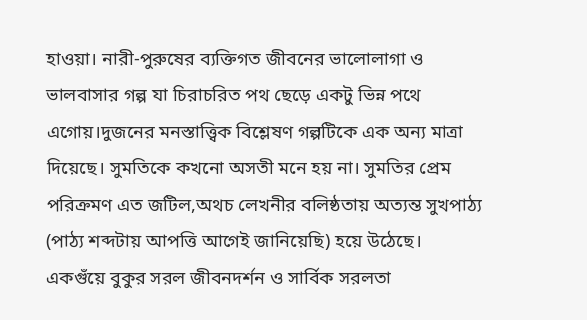হাওয়া। নারী-পুরুষের ব্যক্তিগত জীবনের ভালোলাগা ও ভালবাসার গল্প যা চিরাচরিত পথ ছেড়ে একটু ভিন্ন পথে এগোয়।দুজনের মনস্তাত্ত্বিক বিশ্লেষণ গল্পটিকে এক অন্য মাত্রা দিয়েছে। সুমতিকে কখনো অসতী মনে হয় না। সুমতির প্রেম পরিক্রমণ এত জটিল,অথচ লেখনীর বলিষ্ঠতায় অত্যন্ত সুখপাঠ্য (পাঠ্য শব্দটায় আপত্তি আগেই জানিয়েছি) হয়ে উঠেছে। একগুঁয়ে বুকুর সরল জীবনদর্শন ও সার্বিক সরলতা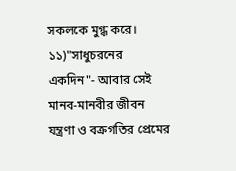সকলকে মুগ্ধ করে।
১১)"সাধুচরনের একদিন"- আবার সেই মানব-মানবীর জীবন যন্ত্রণা ও বক্রগতির প্রেমের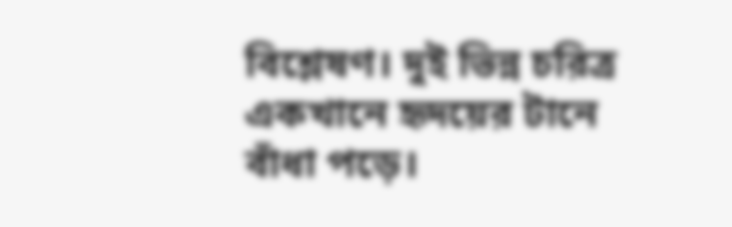বিশ্লেষণ। দুই ভিন্ন চরিত্র একখানে হৃদয়ের টানে বাঁধা পড়ে।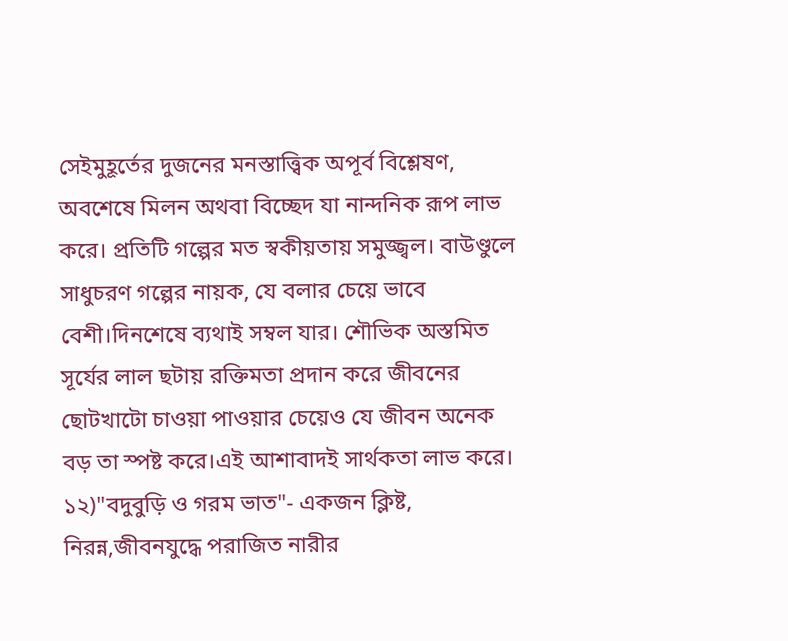সেইমুহূর্তের দুজনের মনস্তাত্ত্বিক অপূর্ব বিশ্লেষণ, অবশেষে মিলন অথবা বিচ্ছেদ যা নান্দনিক রূপ লাভ করে। প্রতিটি গল্পের মত স্বকীয়তায় সমুজ্জ্বল। বাউণ্ডুলে সাধুচরণ গল্পের নায়ক, যে বলার চেয়ে ভাবে বেশী।দিনশেষে ব্যথাই সম্বল যার। শৌভিক অস্তমিত সূর্যের লাল ছটায় রক্তিমতা প্রদান করে জীবনের ছোটখাটো চাওয়া পাওয়ার চেয়েও যে জীবন অনেক বড় তা স্পষ্ট করে।এই আশাবাদই সার্থকতা লাভ করে।
১২)"বদুবুড়ি ও গরম ভাত"- একজন ক্লিষ্ট, নিরন্ন,জীবনযুদ্ধে পরাজিত নারীর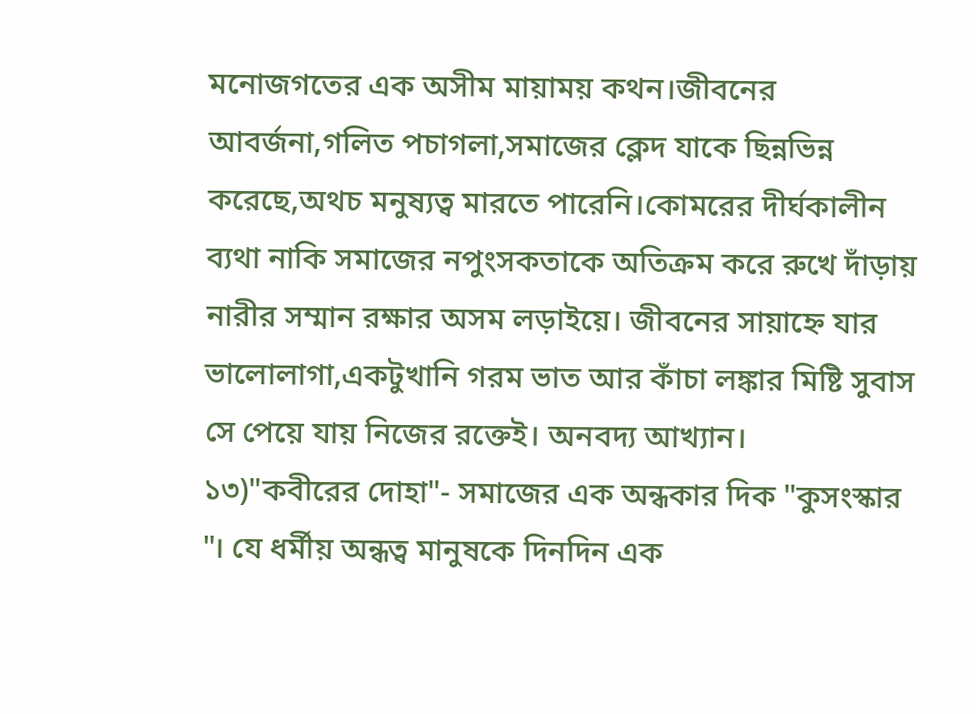মনোজগতের এক অসীম মায়াময় কথন।জীবনের আবর্জনা,গলিত পচাগলা,সমাজের ক্লেদ যাকে ছিন্নভিন্ন করেছে,অথচ মনুষ্যত্ব মারতে পারেনি।কোমরের দীর্ঘকালীন ব্যথা নাকি সমাজের নপুংসকতাকে অতিক্রম করে রুখে দাঁড়ায় নারীর সম্মান রক্ষার অসম লড়াইয়ে। জীবনের সায়াহ্নে যার ভালোলাগা,একটুখানি গরম ভাত আর কাঁচা লঙ্কার মিষ্টি সুবাস সে পেয়ে যায় নিজের রক্তেই। অনবদ্য আখ্যান।
১৩)"কবীরের দোহা"- সমাজের এক অন্ধকার দিক "কুসংস্কার "। যে ধর্মীয় অন্ধত্ব মানুষকে দিনদিন এক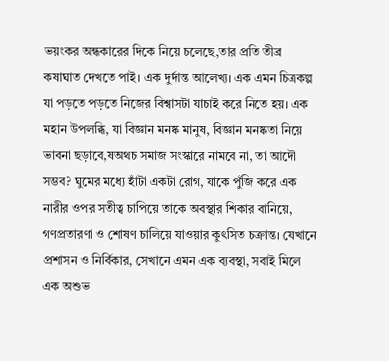ভয়ংকর অন্ধকারের দিকে নিয়ে চলেছে,তার প্রতি তীব্র কষাঘাত দেখতে পাই। এক দুর্দান্ত আলেখ্য। এক এমন চিত্রকল্প যা পড়তে পড়তে নিজের বিশ্বাসটা যাচাই করে নিতে হয়। এক মহান উপলব্ধি, যা বিজ্ঞান মনষ্ক মানুষ, বিজ্ঞান মনষ্কতা নিয়ে ভাবনা ছড়াবে,ষঅথচ সমাজ সংস্কারে নামবে না, তা আদৌ সম্ভব? ঘুমের মধ্যে হাঁটা একটা রোগ, যাকে পুঁজি করে এক নারীর ওপর সতীত্ব চাপিয়ে তাকে অবস্থার শিকার বানিয়ে, গণপ্রতারণা ও শোষণ চালিয়ে যাওয়ার কুৎসিত চক্রান্ত। যেখানে প্রশাসন ও নির্বিকার, সেখানে এমন এক ব্যবস্থা, সবাই মিলে এক অশুভ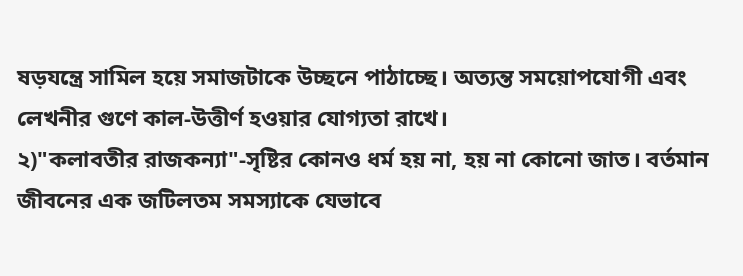ষড়যন্ত্রে সামিল হয়ে সমাজটাকে উচ্ছনে পাঠাচ্ছে। অত্যন্ত সময়োপযোগী এবং লেখনীর গুণে কাল-উত্তীর্ণ হওয়ার যোগ্যতা রাখে।
২)"কলাবতীর রাজকন্যা"-সৃষ্টির কোনও ধর্ম হয় না, হয় না কোনো জাত। বর্তমান জীবনের এক জটিলতম সমস্যাকে যেভাবে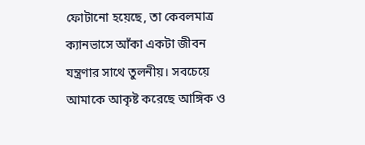ফোটানো হয়েছে, তা কেবলমাত্র ক্যানভাসে আঁকা একটা জীবন যন্ত্রণার সাথে তুলনীয়। সবচেয়ে আমাকে আকৃষ্ট করেছে আঙ্গিক ও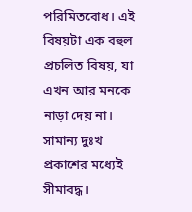পরিমিতবোধ। এই বিষয়টা এক বহুল প্রচলিত বিষয়, যা এখন আর মনকে নাড়া দেয় না। সামান্য দুঃখ প্রকাশের মধ্যেই সীমাবদ্ধ।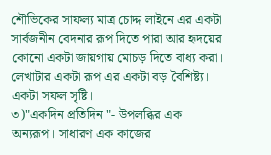শৌভিকের সাফল্য মাত্র চোদ্দ লাইনে এর একটা সার্বজনীন বেদনার রূপ দিতে পারা আর হৃদয়ের কোনো একটা জায়গায় মোচড় দিতে বাধ্য করা। লেখাটার একটা রূপ এর একটা বড় বৈশিষ্ট্য। একটা সফল সৃষ্টি।
৩)"একদিন প্রতিদিন "- উপলব্ধির এক অন্যরূপ। সাধারণ এক কাজের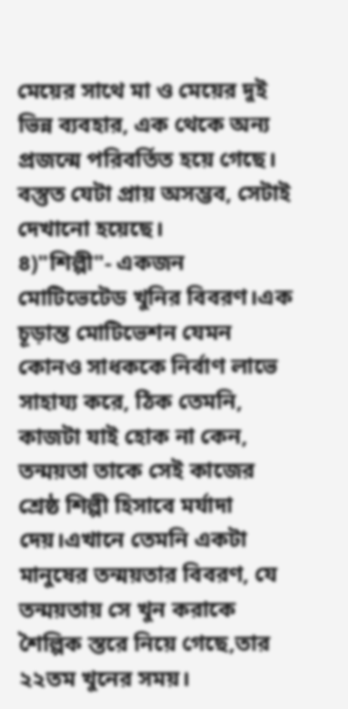মেয়ের সাথে মা ও মেয়ের দুই ভিন্ন ব্যবহার, এক থেকে অন্য প্রজন্মে পরিবর্তিত হয়ে গেছে। বস্তুত যেটা প্রায় অসম্ভব, সেটাই দেখানো হয়েছে।
৪)"শিল্পী"- একজন মোটিভেটেড খুনির বিবরণ।এক চূড়ান্ত মোটিভেশন যেমন কোনও সাধককে নির্বাণ লাভে সাহায্য করে, ঠিক তেমনি, কাজটা যাই হোক না কেন, তন্ময়তা তাকে সেই কাজের শ্রেষ্ঠ শিল্পী হিসাবে মর্যাদা দেয়।এখানে তেমনি একটা মানুষের তন্ময়তার বিবরণ, যে তন্ময়তায় সে খুন করাকে শৈল্পিক স্তরে নিয়ে গেছে,তার ২২তম খুনের সময়।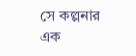সে কল্পনার এক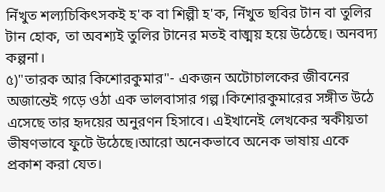নিঁখুত শল্যচিকিৎসকই হ'ক বা শিল্পী হ'ক, নিঁখুত ছবির টান বা তুলির টান হোক, তা অবশ্যই তুলির টানের মতই বাঙ্ময় হয়ে উঠেছে। অনবদ্য কল্পনা।
৫)"তারক আর কিশোরকুমার"- একজন অটোচালকের জীবনের অজান্তেই গড়ে ওঠা এক ভালবাসার গল্প।কিশোরকুমারের সঙ্গীত উঠে এসেছে তার হৃদয়ের অনুরণন হিসাবে। এইখানেই লেখকের স্বকীয়তা ভীষণভাবে ফুটে উঠেছে।আরো অনেকভাবে অনেক ভাষায় একে প্রকাশ করা যেত।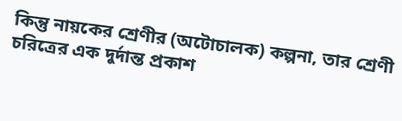কিন্তু নায়কের শ্রেণীর (অটোচালক) কল্পনা, তার শ্রেণী চরিত্রের এক দুর্দান্ত প্রকাশ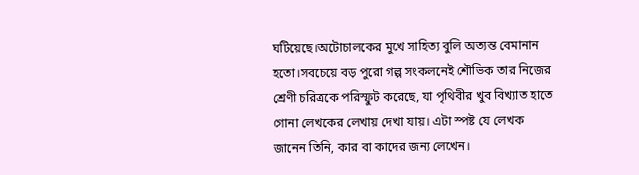ঘটিয়েছে।অটোচালকের মুখে সাহিত্য বুলি অত্যন্ত বেমানান হতো।সবচেয়ে বড় পুরো গল্প সংকলনেই শৌভিক তার নিজের শ্রেণী চরিত্রকে পরিস্ফুট করেছে, যা পৃথিবীর খুব বিখ্যাত হাতে গোনা লেখকের লেখায় দেখা যায়। এটা স্পষ্ট যে লেখক জানেন তিনি, কার বা কাদের জন্য লেখেন।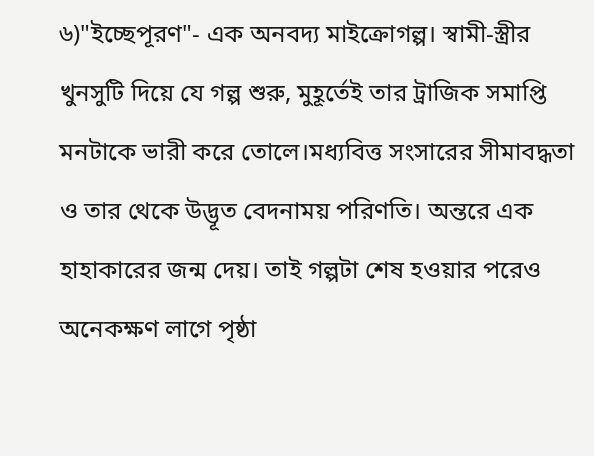৬)"ইচ্ছেপূরণ"- এক অনবদ্য মাইক্রোগল্প। স্বামী-স্ত্রীর খুনসুটি দিয়ে যে গল্প শুরু, মুহূর্তেই তার ট্রাজিক সমাপ্তি মনটাকে ভারী করে তোলে।মধ্যবিত্ত সংসারের সীমাবদ্ধতা ও তার থেকে উদ্ভূত বেদনাময় পরিণতি। অন্তরে এক হাহাকারের জন্ম দেয়। তাই গল্পটা শেষ হওয়ার পরেও অনেকক্ষণ লাগে পৃষ্ঠা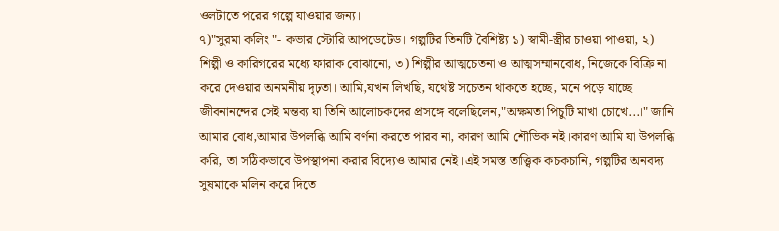ওলটাতে পরের গল্পে যাওয়ার জন্য।
৭)"সুরমা কলিং "- কভার স্টোরি আপডেটেড। গল্পটির তিনটি বৈশিষ্ট্য ১) স্বামী-স্ত্রীর চাওয়া পাওয়া, ২) শিল্পী ও কারিগরের মধ্যে ফারাক বোঝানো, ৩) শিল্পীর আত্মচেতনা ও আত্মসম্মানবোধ, নিজেকে বিক্রি না করে দেওয়ার অনমনীয় দৃঢ়তা। আমি,যখন লিখছি, যথেষ্ট সচেতন থাকতে হচ্ছে, মনে পড়ে যাচ্ছে জীবনানন্দের সেই মন্তব্য যা তিনি আলোচকদের প্রসঙ্গে বলেছিলেন,"অক্ষমতা পিচুটি মাখা চোখে...।" জানি আমার বোধ,আমার উপলব্ধি আমি বর্ণনা করতে পারব না, কারণ আমি শৌভিক নই।কারণ আমি যা উপলব্ধি করি, তা সঠিকভাবে উপস্থাপনা করার বিদ্যেও আমার নেই।এই সমস্ত তাত্ত্বিক কচকচানি, গল্পটির অনবদ্য সুষমাকে মলিন করে দিতে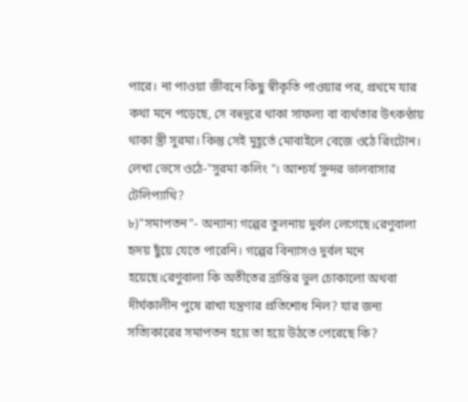পারে। না পাওয়া জীবনে কিছু স্বীকৃতি পাওয়ার পর, প্রথমে যার কথা মনে পড়েছে, সে বহুদূরে থাকা সাফল্য বা ব্যর্থতার উৎকণ্ঠায় থাকা স্ত্রী সুরমা। কিন্তু সেই মুহূর্তে মোবাইলে বেজে ওঠে রিংটোন। লেখা ভেসে ওঠে-"সুরমা কলিং "। আশ্চর্য সুন্দর ভালবাসার টেলিপ্যাথি?
৮)"সমাপতন"- অন্যান্য গল্পের তুলনায় দুর্বল লেগেছে।রেণুবালা হৃদয় ছুঁয়ে যেতে পারেনি। গল্পের বিন্যাসও দুর্বল মনে হয়েছে।রেণুবালা কি অতীতের ভ্রান্তির ভুল চোকালো অথবা দীর্ঘকালীন পুষে রাখা যন্ত্রণার প্রতিশোধ নিল? যার জন্য সত্যিকারের সমাপতন হয়ে তা হয়ে উঠতে পেরেছে কি?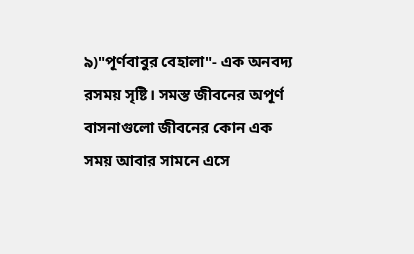৯)"পূর্ণবাবুর বেহালা"- এক অনবদ্য রসময় সৃষ্টি। সমস্ত জীবনের অপূর্ণ বাসনাগুলো জীবনের কোন এক সময় আবার সামনে এসে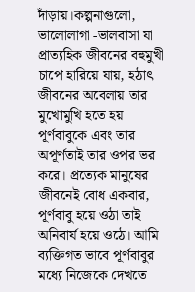দাঁড়ায়।কল্পনাগুলো, ভালোলাগা -ভালবাসা যা প্রাত্যহিক জীবনের বহুমুখী চাপে হারিয়ে যায়, হঠাৎ জীবনের অবেলায় তার মুখোমুখি হতে হয় পূর্ণবাবুকে এবং তার অপূর্ণতাই তার ওপর ভর করে। প্রত্যেক মানুষের জীবনেই বোধ একবার, পূর্ণবাবু হয়ে ওঠা তাই অনিবার্য হয়ে ওঠে। আমি ব্যক্তিগত ভাবে পূর্ণবাবুর মধ্যে নিজেকে দেখতে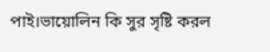পাই।ভায়োলিন কি সুর সৃষ্টি করল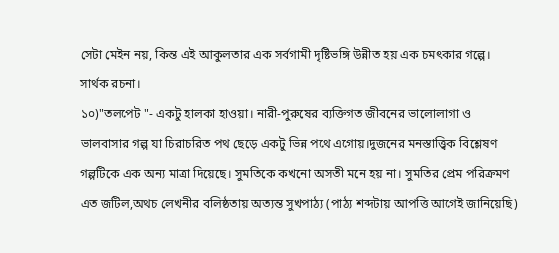সেটা মেইন নয়, কিন্ত এই আকুলতার এক সর্বগামী দৃষ্টিভঙ্গি উন্নীত হয় এক চমৎকার গল্পে। সার্থক রচনা।
১০)"তলপেট "- একটু হালকা হাওয়া। নারী-পুরুষের ব্যক্তিগত জীবনের ভালোলাগা ও ভালবাসার গল্প যা চিরাচরিত পথ ছেড়ে একটু ভিন্ন পথে এগোয়।দুজনের মনস্তাত্ত্বিক বিশ্লেষণ গল্পটিকে এক অন্য মাত্রা দিয়েছে। সুমতিকে কখনো অসতী মনে হয় না। সুমতির প্রেম পরিক্রমণ এত জটিল,অথচ লেখনীর বলিষ্ঠতায় অত্যন্ত সুখপাঠ্য (পাঠ্য শব্দটায় আপত্তি আগেই জানিয়েছি)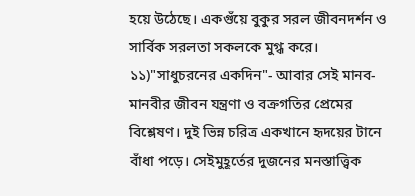হয়ে উঠেছে। একগুঁয়ে বুকুর সরল জীবনদর্শন ও সার্বিক সরলতা সকলকে মুগ্ধ করে।
১১)"সাধুচরনের একদিন"- আবার সেই মানব-মানবীর জীবন যন্ত্রণা ও বক্রগতির প্রেমের বিশ্লেষণ। দুই ভিন্ন চরিত্র একখানে হৃদয়ের টানে বাঁধা পড়ে। সেইমুহূর্তের দুজনের মনস্তাত্ত্বিক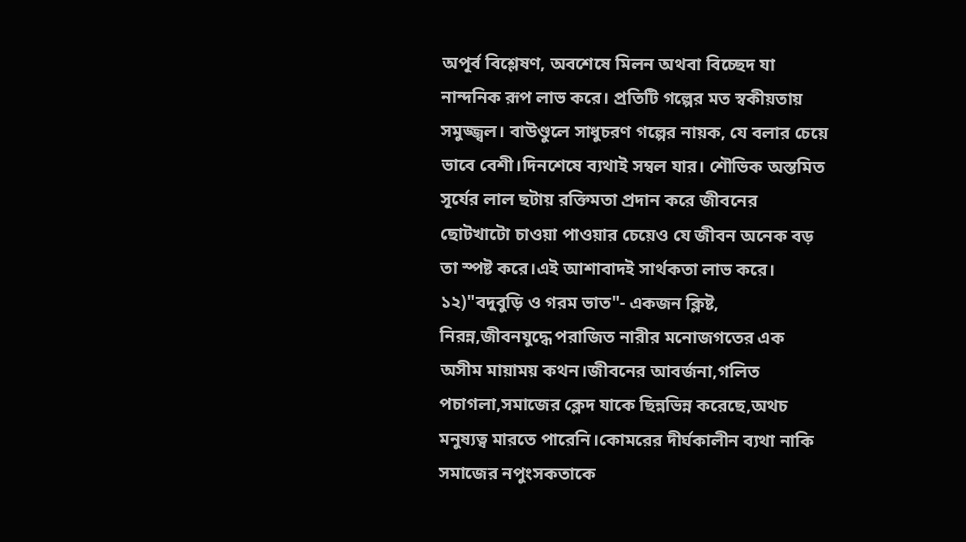অপূর্ব বিশ্লেষণ, অবশেষে মিলন অথবা বিচ্ছেদ যা নান্দনিক রূপ লাভ করে। প্রতিটি গল্পের মত স্বকীয়তায় সমুজ্জ্বল। বাউণ্ডুলে সাধুচরণ গল্পের নায়ক, যে বলার চেয়ে ভাবে বেশী।দিনশেষে ব্যথাই সম্বল যার। শৌভিক অস্তমিত সূর্যের লাল ছটায় রক্তিমতা প্রদান করে জীবনের ছোটখাটো চাওয়া পাওয়ার চেয়েও যে জীবন অনেক বড় তা স্পষ্ট করে।এই আশাবাদই সার্থকতা লাভ করে।
১২)"বদুবুড়ি ও গরম ভাত"- একজন ক্লিষ্ট, নিরন্ন,জীবনযুদ্ধে পরাজিত নারীর মনোজগতের এক অসীম মায়াময় কথন।জীবনের আবর্জনা,গলিত পচাগলা,সমাজের ক্লেদ যাকে ছিন্নভিন্ন করেছে,অথচ মনুষ্যত্ব মারতে পারেনি।কোমরের দীর্ঘকালীন ব্যথা নাকি সমাজের নপুংসকতাকে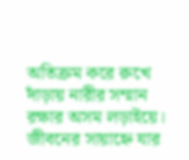অতিক্রম করে রুখে দাঁড়ায় নারীর সম্মান রক্ষার অসম লড়াইয়ে। জীবনের সায়াহ্নে যার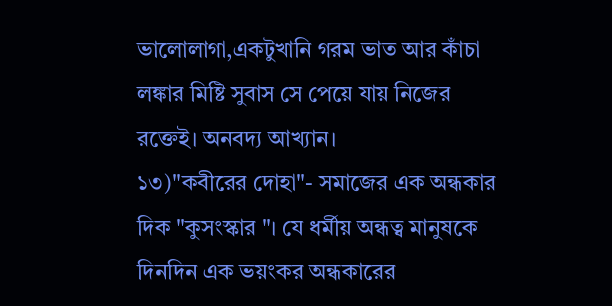ভালোলাগা,একটুখানি গরম ভাত আর কাঁচা লঙ্কার মিষ্টি সুবাস সে পেয়ে যায় নিজের রক্তেই। অনবদ্য আখ্যান।
১৩)"কবীরের দোহা"- সমাজের এক অন্ধকার দিক "কুসংস্কার "। যে ধর্মীয় অন্ধত্ব মানুষকে দিনদিন এক ভয়ংকর অন্ধকারের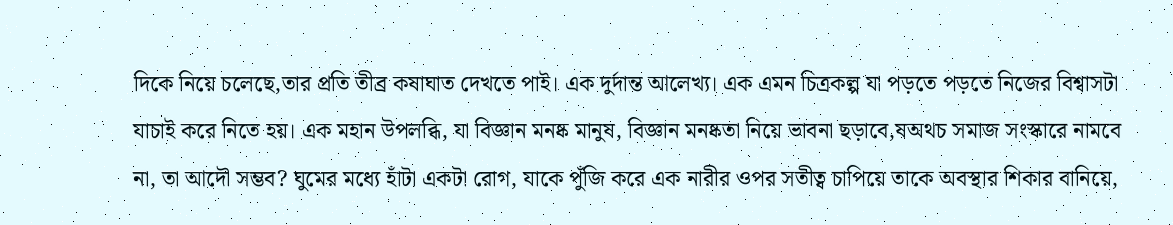দিকে নিয়ে চলেছে,তার প্রতি তীব্র কষাঘাত দেখতে পাই। এক দুর্দান্ত আলেখ্য। এক এমন চিত্রকল্প যা পড়তে পড়তে নিজের বিশ্বাসটা যাচাই করে নিতে হয়। এক মহান উপলব্ধি, যা বিজ্ঞান মনষ্ক মানুষ, বিজ্ঞান মনষ্কতা নিয়ে ভাবনা ছড়াবে,ষঅথচ সমাজ সংস্কারে নামবে না, তা আদৌ সম্ভব? ঘুমের মধ্যে হাঁটা একটা রোগ, যাকে পুঁজি করে এক নারীর ওপর সতীত্ব চাপিয়ে তাকে অবস্থার শিকার বানিয়ে,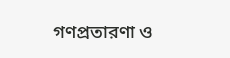গণপ্রতারণা ও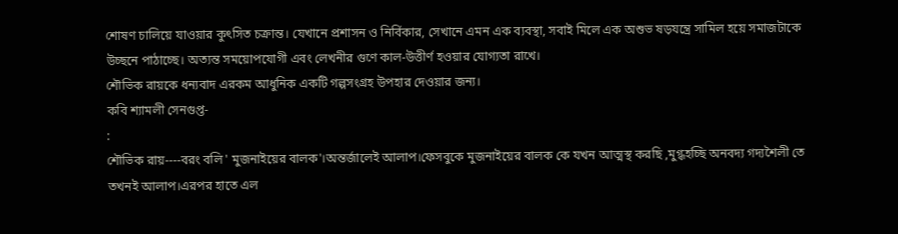শোষণ চালিয়ে যাওয়ার কুৎসিত চক্রান্ত। যেখানে প্রশাসন ও নির্বিকার, সেখানে এমন এক ব্যবস্থা, সবাই মিলে এক অশুভ ষড়যন্ত্রে সামিল হয়ে সমাজটাকে উচ্ছনে পাঠাচ্ছে। অত্যন্ত সময়োপযোগী এবং লেখনীর গুণে কাল-উত্তীর্ণ হওয়ার যোগ্যতা রাখে।
শৌভিক রায়কে ধন্যবাদ এরকম আধুনিক একটি গল্পসংগ্রহ উপহার দেওয়ার জন্য।
কবি শ্যামলী সেনগুপ্ত-
:
শৌভিক রায়----বরং বলি ' মুজনাইয়ের বালক'।অন্তর্জালেই আলাপ।ফেসবুকে মুজনাইয়ের বালক কে যখন আত্মস্থ করছি ,মুগ্ধহচ্ছি অনবদ্য গদ্যশৈলী তে তখনই আলাপ।এরপর হাতে এল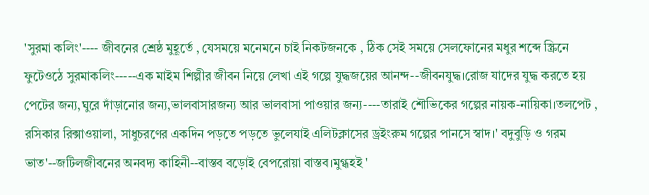'সুরমা কলিং'---- জীবনের শ্রেষ্ঠ মুহূর্তে , যেসময়ে মনেমনে চাই নিকটজনকে , ঠিক সেই সময়ে সেলফোনের মধুর শব্দে স্ক্রিনে ফুটেওঠে সুরমাকলিং-----এক মাইম শিল্পীর জীবন নিয়ে লেখা এই গল্পে যুদ্ধজয়ের আনন্দ--জীবনযুদ্ধ।রোজ যাদের যুদ্ধ করতে হয় পেটের জন্য,ঘুরে দাঁড়ানোর জন্য,ভালবাসারজন্য আর ভালবাসা পাওয়ার জন্য----তারাই শৌভিকের গল্পের নায়ক-নায়িকা।তলপেট , রসিকার রিক্সাওয়ালা, সাধুচরণের একদিন পড়তে পড়তে ভুলেযাই এলিটক্লাসের ড্রইংরুম গল্পের পানসে স্বাদ।' বদুবুড়ি ও গরম ভাত'--জটিলজীবনের অনবদ্য কাহিনী--বাস্তব বড়োই বেপরোয়া বাস্তব।মুগ্ধহই '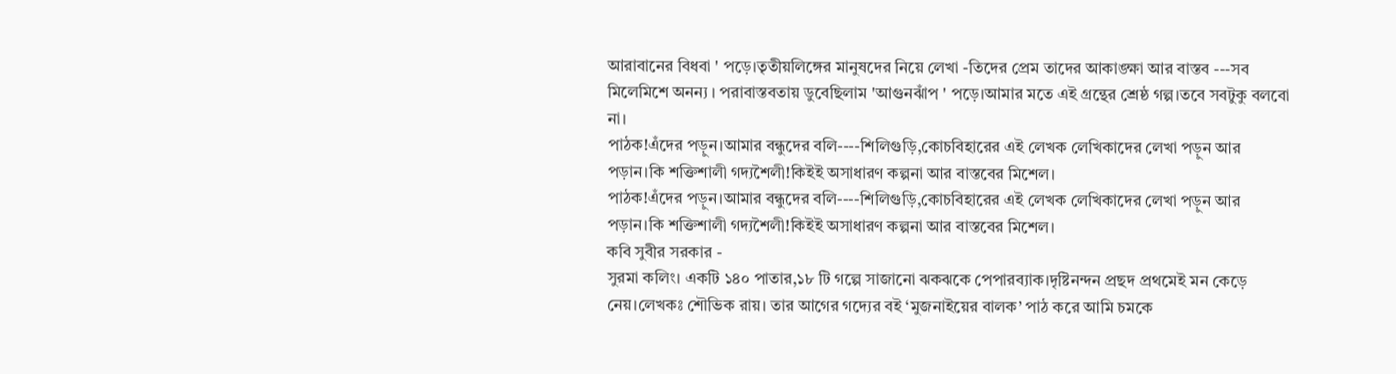আরাবানের বিধবা ' পড়ে।তৃতীয়লিঙ্গের মানুষদের নিয়ে লেখা -তিদের প্রেম তাদের আকাঙ্ক্ষা আর বাস্তব ---সব মিলেমিশে অনন্য । পরাবাস্তবতায় ডুবেছিলাম 'আগুনঝাঁপ ' পড়ে।আমার মতে এই গ্রন্থের শ্রেষ্ঠ গল্প।তবে সবটুকু বলবো না।
পাঠক!এঁদের পড়ুন।আমার বন্ধুদের বলি----শিলিগুড়ি,কোচবিহারের এই লেখক লেখিকাদের লেখা পড়ুন আর পড়ান।কি শক্তিশালী গদ্যশৈলী!কিইই অসাধারণ কল্পনা আর বাস্তবের মিশেল।
পাঠক!এঁদের পড়ুন।আমার বন্ধুদের বলি----শিলিগুড়ি,কোচবিহারের এই লেখক লেখিকাদের লেখা পড়ুন আর পড়ান।কি শক্তিশালী গদ্যশৈলী!কিইই অসাধারণ কল্পনা আর বাস্তবের মিশেল।
কবি সুবীর সরকার -
সুরমা কলিং। একটি ১৪০ পাতার,১৮ টি গল্পে সাজানো ঝকঝকে পেপারব্যাক।দৃষ্টিনন্দন প্রছদ প্রথমেই মন কেড়ে নেয়।লেখকঃ শৌভিক রায়। তার আগের গদ্যের বই ‘মুজনাইয়ের বালক’ পাঠ করে আমি চমকে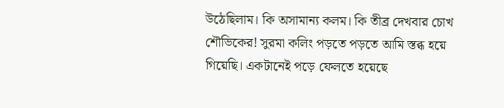উঠেছিলাম। কি অসামান্য কলম। কি তীব্র দেখবার চোখ শৌভিকের! সুরমা কলিং পড়তে পড়তে আমি স্তব্ধ হয়ে গিয়েছি। একটানেই পড়ে ফেলতে হয়েছে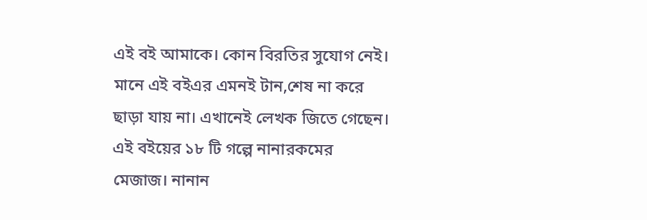এই বই আমাকে। কোন বিরতির সুযোগ নেই। মানে এই বইএর এমনই টান,শেষ না করে ছাড়া যায় না। এখানেই লেখক জিতে গেছেন।
এই বইয়ের ১৮ টি গল্পে নানারকমের মেজাজ। নানান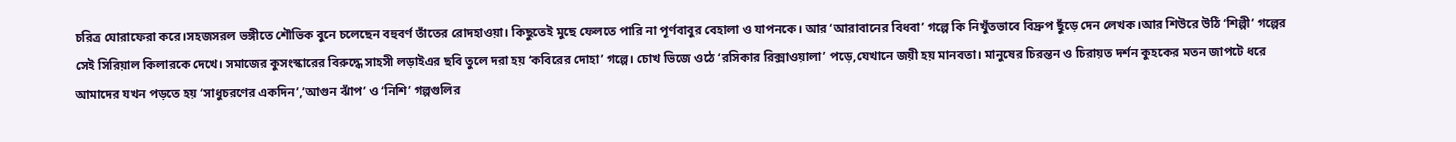চরিত্র ঘোরাফেরা করে।সহজসরল ভঙ্গীতে শৌভিক বুনে চলেছেন বহুবর্ণ তাঁতের রোদহাওয়া। কিছুতেই মুছে ফেলতে পারি না পূর্ণবাবুর বেহালা ও যাপনকে। আর ‘আরাবানের বিধবা’ গল্পে কি নিখুঁতভাবে বিদ্রুপ ছুঁড়ে দেন লেখক।আর শিউরে উঠি ‘শিল্পী’ গল্পের সেই সিরিয়াল কিলারকে দেখে। সমাজের কুসংস্কারের বিরুদ্ধে সাহসী লড়াইএর ছবি তুলে দরা হয় ‘কবিরের দোহা’ গল্পে। চোখ ভিজে ওঠে ‘রসিকার রিক্সাওয়ালা’ পড়ে,যেখানে জয়ী হয় মানবতা। মানুষের চিরন্তন ও চিরায়ত দর্শন কুহকের মতন জাপটে ধরে আমাদের যখন পড়তে হয় ‘সাধুচরণের একদিন’,’আগুন ঝাঁপ’ ও ‘নিশি’ গল্পগুলির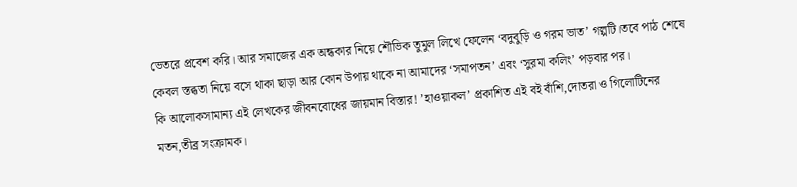ভেতরে প্রবেশ করি। আর সমাজের এক অন্ধকার নিয়ে শৌভিক তুমুল লিখে ফেলেন ‘বদুবুড়ি ও গরম ভাত’ গল্পটি।তবে পাঠ শেষে কেবল স্তব্ধতা নিয়ে বসে থাকা ছাড়া আর কোন উপায় থাকে না আমাদের ‘সমাপতন’ এবং ‘সুরমা কলিং’ পড়বার পর।
কি আলোকসামান্য এই লেখকের জীবনবোধের জায়মান বিস্তার! ’হাওয়াকল’ প্রকাশিত এই বই বাঁশি,দোতরা ও গিলোটিনের মতন,তীব্র সংক্রামক।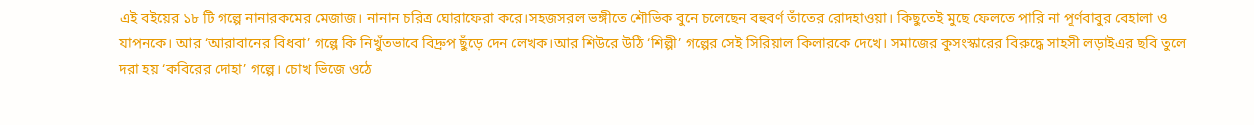এই বইয়ের ১৮ টি গল্পে নানারকমের মেজাজ। নানান চরিত্র ঘোরাফেরা করে।সহজসরল ভঙ্গীতে শৌভিক বুনে চলেছেন বহুবর্ণ তাঁতের রোদহাওয়া। কিছুতেই মুছে ফেলতে পারি না পূর্ণবাবুর বেহালা ও যাপনকে। আর ‘আরাবানের বিধবা’ গল্পে কি নিখুঁতভাবে বিদ্রুপ ছুঁড়ে দেন লেখক।আর শিউরে উঠি ‘শিল্পী’ গল্পের সেই সিরিয়াল কিলারকে দেখে। সমাজের কুসংস্কারের বিরুদ্ধে সাহসী লড়াইএর ছবি তুলে দরা হয় ‘কবিরের দোহা’ গল্পে। চোখ ভিজে ওঠে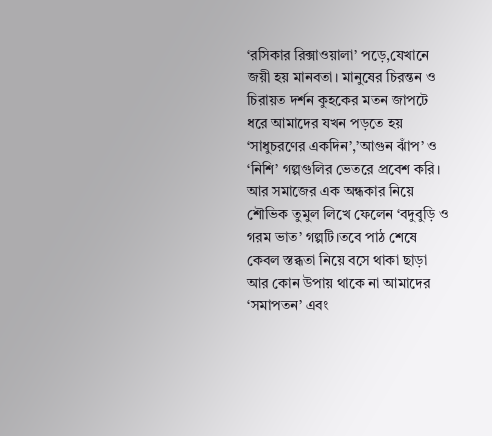‘রসিকার রিক্সাওয়ালা’ পড়ে,যেখানে জয়ী হয় মানবতা। মানুষের চিরন্তন ও চিরায়ত দর্শন কুহকের মতন জাপটে ধরে আমাদের যখন পড়তে হয় ‘সাধুচরণের একদিন’,’আগুন ঝাঁপ’ ও ‘নিশি’ গল্পগুলির ভেতরে প্রবেশ করি। আর সমাজের এক অন্ধকার নিয়ে শৌভিক তুমুল লিখে ফেলেন ‘বদুবুড়ি ও গরম ভাত’ গল্পটি।তবে পাঠ শেষে কেবল স্তব্ধতা নিয়ে বসে থাকা ছাড়া আর কোন উপায় থাকে না আমাদের ‘সমাপতন’ এবং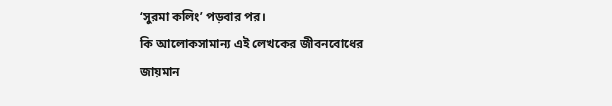‘সুরমা কলিং’ পড়বার পর।
কি আলোকসামান্য এই লেখকের জীবনবোধের জায়মান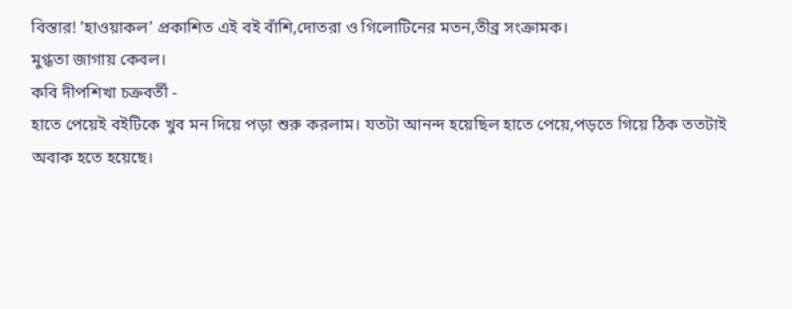বিস্তার! ’হাওয়াকল’ প্রকাশিত এই বই বাঁশি,দোতরা ও গিলোটিনের মতন,তীব্র সংক্রামক।
মুগ্ধতা জাগায় কেবল।
কবি দীপশিখা চক্রবর্তী -
হাতে পেয়েই বইটিকে খুব মন দিয়ে পড়া শুরু করলাম। যতটা আনন্দ হয়েছিল হাতে পেয়ে,পড়তে গিয়ে ঠিক ততটাই অবাক হতে হয়েছে।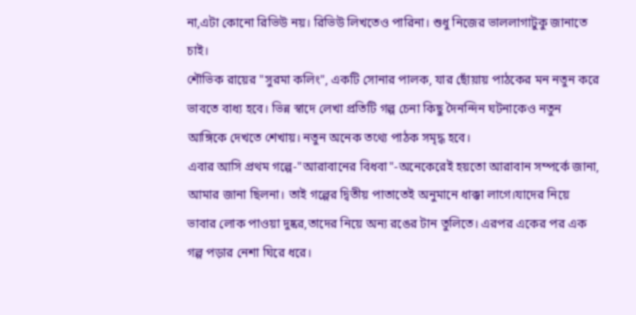না,এটা কোনো রিভিউ নয়। রিভিউ লিখতেও পারিনা। শুধু নিজের ভাললাগাটুকু জানাতে চাই।
শৌভিক রায়ের "সুরমা কলিং", একটি সোনার পালক, যার ছোঁয়ায় পাঠকের মন নতুন করে ভাবতে বাধ্য হবে। ভিন্ন স্বাদে লেখা প্রতিটি গল্প চেনা কিছু দৈনন্দিন ঘটনাকেও নতুন আঙ্গিকে দেখতে শেখায়। নতুন অনেক তথ্যে পাঠক সমৃদ্ধ হবে।
এবার আসি প্রথম গল্পে-"আরাবানের বিধবা"-অনেকেরেই হয়তো আরাবান সম্পর্কে জানা, আমার জানা ছিলনা। তাই গল্পের দ্বিতীয় পাতাতেই অনুমানে ধাক্কা লাগে।যাদের নিয়ে ভাবার লোক পাওয়া দুষ্কর,তাদের নিয়ে অন্য রঙের টান তুলিতে। এরপর একের পর এক গল্প পড়ার নেশা ঘিরে ধরে।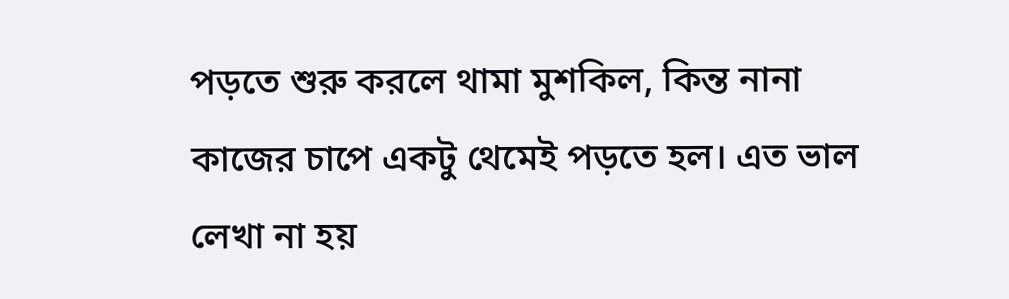পড়তে শুরু করলে থামা মুশকিল, কিন্ত নানা কাজের চাপে একটু থেমেই পড়তে হল। এত ভাল লেখা না হয়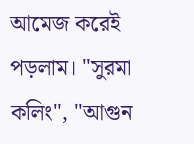আমেজ করেই পড়লাম। "সুরমা কলিং", "আগুন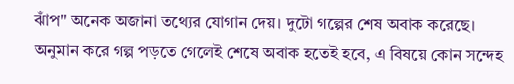ঝাঁপ" অনেক অজানা তথ্যের যোগান দেয়। দুটো গল্পের শেষ অবাক করেছে। অনুমান করে গল্প পড়তে গেলেই শেষে অবাক হতেই হবে, এ বিষয়ে কোন সন্দেহ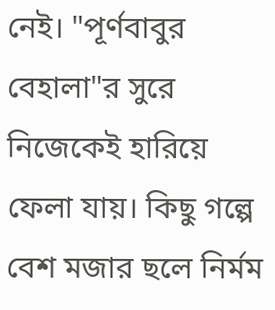নেই। "পূর্ণবাবুর বেহালা"র সুরে নিজেকেই হারিয়ে ফেলা যায়। কিছু গল্পে বেশ মজার ছলে নির্মম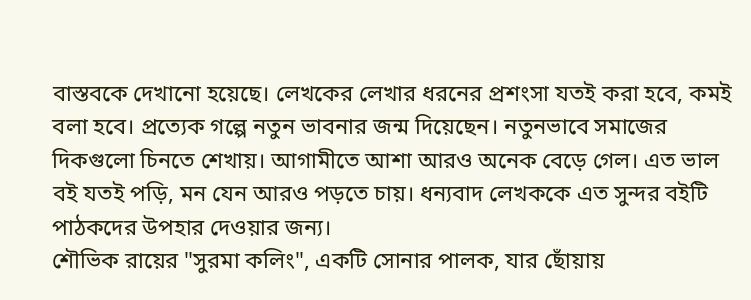বাস্তবকে দেখানো হয়েছে। লেখকের লেখার ধরনের প্রশংসা যতই করা হবে, কমই বলা হবে। প্রত্যেক গল্পে নতুন ভাবনার জন্ম দিয়েছেন। নতুনভাবে সমাজের দিকগুলো চিনতে শেখায়। আগামীতে আশা আরও অনেক বেড়ে গেল। এত ভাল বই যতই পড়ি, মন যেন আরও পড়তে চায়। ধন্যবাদ লেখককে এত সুন্দর বইটি পাঠকদের উপহার দেওয়ার জন্য।
শৌভিক রায়ের "সুরমা কলিং", একটি সোনার পালক, যার ছোঁয়ায়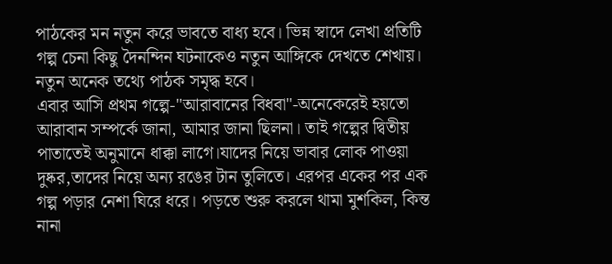পাঠকের মন নতুন করে ভাবতে বাধ্য হবে। ভিন্ন স্বাদে লেখা প্রতিটি গল্প চেনা কিছু দৈনন্দিন ঘটনাকেও নতুন আঙ্গিকে দেখতে শেখায়। নতুন অনেক তথ্যে পাঠক সমৃদ্ধ হবে।
এবার আসি প্রথম গল্পে-"আরাবানের বিধবা"-অনেকেরেই হয়তো আরাবান সম্পর্কে জানা, আমার জানা ছিলনা। তাই গল্পের দ্বিতীয় পাতাতেই অনুমানে ধাক্কা লাগে।যাদের নিয়ে ভাবার লোক পাওয়া দুষ্কর,তাদের নিয়ে অন্য রঙের টান তুলিতে। এরপর একের পর এক গল্প পড়ার নেশা ঘিরে ধরে। পড়তে শুরু করলে থামা মুশকিল, কিন্ত নানা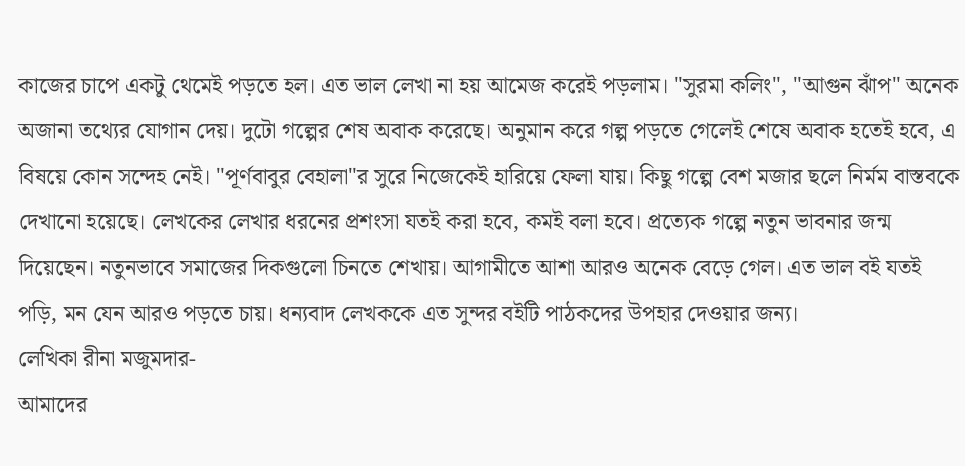কাজের চাপে একটু থেমেই পড়তে হল। এত ভাল লেখা না হয় আমেজ করেই পড়লাম। "সুরমা কলিং", "আগুন ঝাঁপ" অনেক অজানা তথ্যের যোগান দেয়। দুটো গল্পের শেষ অবাক করেছে। অনুমান করে গল্প পড়তে গেলেই শেষে অবাক হতেই হবে, এ বিষয়ে কোন সন্দেহ নেই। "পূর্ণবাবুর বেহালা"র সুরে নিজেকেই হারিয়ে ফেলা যায়। কিছু গল্পে বেশ মজার ছলে নির্মম বাস্তবকে দেখানো হয়েছে। লেখকের লেখার ধরনের প্রশংসা যতই করা হবে, কমই বলা হবে। প্রত্যেক গল্পে নতুন ভাবনার জন্ম দিয়েছেন। নতুনভাবে সমাজের দিকগুলো চিনতে শেখায়। আগামীতে আশা আরও অনেক বেড়ে গেল। এত ভাল বই যতই পড়ি, মন যেন আরও পড়তে চায়। ধন্যবাদ লেখককে এত সুন্দর বইটি পাঠকদের উপহার দেওয়ার জন্য।
লেখিকা রীনা মজুমদার-
আমাদের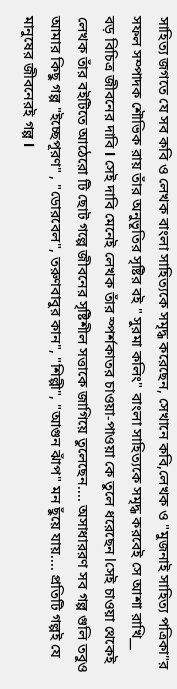সাহিত্য জগতে যে সব কবি ও লেখক বাংলা সাহিত্যকে সমৃদ্ধ করেছেন, সেখানে কবি,লেখক ও "মুজনাই সাহিত্য পত্রিকা"র সফল সম্পাদক শৌভিক রায় তাঁর অনুভূতির সৃষ্টির বই " সুরমা কলিং" বাংলা সাহিত্যকে সমৃদ্ধ করবেই সে আশা রাখি__
বড় বিচিত্র জীবনের দাবি l সেই দাবি মেনেই লেখক তাঁর স্পর্শকাতর চাওয়া-পাওয়া কে তুলে ধরেছেন lসেই চাওয়া থেকেই লেখক তাঁর বইটিতে আঠেরো টি ছোট গল্পে জীবনের সৃষ্টিশীল সত্তাকে জাগিয়ে তুলেছেন.... অসাধাররণ সব গল্প গুলি তবুও আমার কিছু গল্প "ইচ্ছেপূরণ" , "ডোরবেল", তরুণবাবুর কান", "শিল্পী", "আগুন ঝাঁপ" মন ছুঁয়ে যায়.... প্রতিটি গল্পই যে মানুষের জীবনেরই গল্প l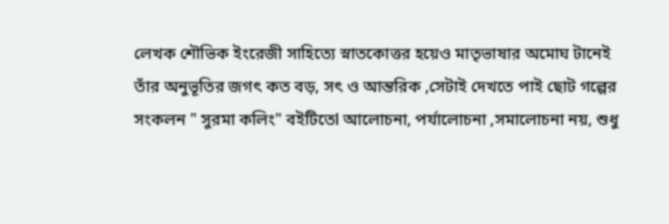লেখক শৌভিক ইংরেজী সাহিত্যে স্নাতকোত্তর হয়েও মাতৃভাষার অমোঘ টানেই তাঁর অনুভূতির জগৎ কত বড়, সৎ ও আন্তরিক ,সেটাই দেখতে পাই ছোট গল্পের সংকলন " সুরমা কলিং" বইটিতেl আলোচনা, পর্যালোচনা ,সমালোচনা নয়, শুধু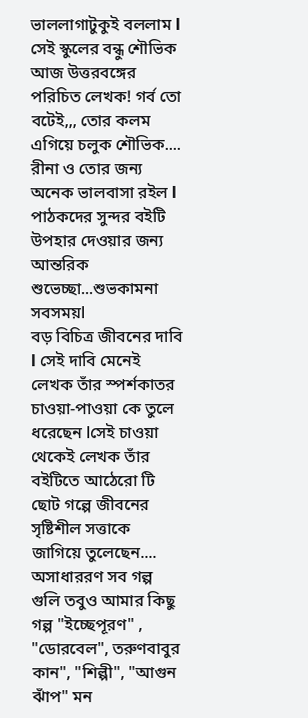ভাললাগাটুকুই বললাম l সেই স্কুলের বন্ধু শৌভিক আজ উত্তরবঙ্গের পরিচিত লেখক! গর্ব তো বটেই,,, তোর কলম এগিয়ে চলুক শৌভিক.... রীনা ও তোর জন্য অনেক ভালবাসা রইল l পাঠকদের সুন্দর বইটি উপহার দেওয়ার জন্য আন্তরিক শুভেচ্ছা...শুভকামনা সবসময়l
বড় বিচিত্র জীবনের দাবি l সেই দাবি মেনেই লেখক তাঁর স্পর্শকাতর চাওয়া-পাওয়া কে তুলে ধরেছেন lসেই চাওয়া থেকেই লেখক তাঁর বইটিতে আঠেরো টি ছোট গল্পে জীবনের সৃষ্টিশীল সত্তাকে জাগিয়ে তুলেছেন.... অসাধাররণ সব গল্প গুলি তবুও আমার কিছু গল্প "ইচ্ছেপূরণ" , "ডোরবেল", তরুণবাবুর কান", "শিল্পী", "আগুন ঝাঁপ" মন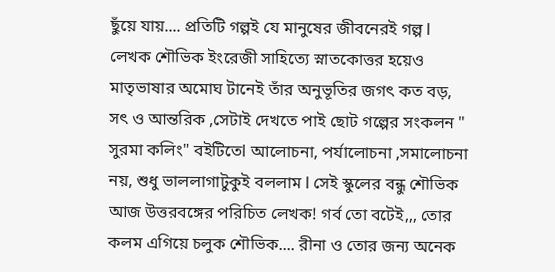ছুঁয়ে যায়.... প্রতিটি গল্পই যে মানুষের জীবনেরই গল্প l লেখক শৌভিক ইংরেজী সাহিত্যে স্নাতকোত্তর হয়েও মাতৃভাষার অমোঘ টানেই তাঁর অনুভূতির জগৎ কত বড়, সৎ ও আন্তরিক ,সেটাই দেখতে পাই ছোট গল্পের সংকলন " সুরমা কলিং" বইটিতেl আলোচনা, পর্যালোচনা ,সমালোচনা নয়, শুধু ভাললাগাটুকুই বললাম l সেই স্কুলের বন্ধু শৌভিক আজ উত্তরবঙ্গের পরিচিত লেখক! গর্ব তো বটেই,,, তোর কলম এগিয়ে চলুক শৌভিক.... রীনা ও তোর জন্য অনেক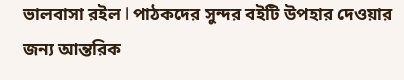ভালবাসা রইল l পাঠকদের সুন্দর বইটি উপহার দেওয়ার জন্য আন্তরিক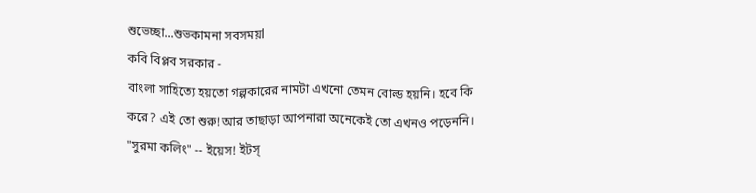শুভেচ্ছা...শুভকামনা সবসময়l
কবি বিপ্লব সরকার -
বাংলা সাহিত্যে হয়তো গল্পকারের নামটা এখনো তেমন বোল্ড হয়নি। হবে কি করে? এই তো শুরু!আর তাছাড়া আপনারা অনেকেই তো এখনও পড়েননি। "সুরমা কলিং" -- ইয়েস! ইটস্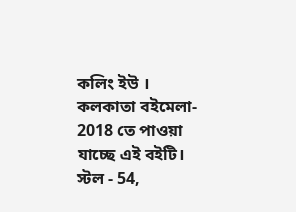কলিং ইউ । কলকাতা বইমেলা- 2018 তে পাওয়া যাচ্ছে এই বইটি। স্টল - 54,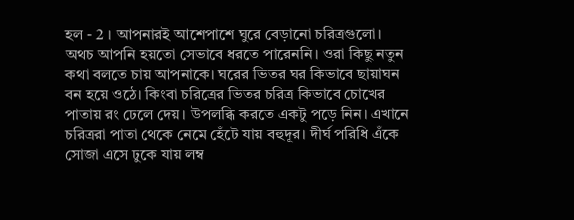হল - 2 । আপনারই আশেপাশে ঘুরে বেড়ানো চরিত্রগুলো। অথচ আপনি হয়তো সেভাবে ধরতে পারেননি। ওরা কিছু নতুন কথা বলতে চায় আপনাকে। ঘরের ভিতর ঘর কিভাবে ছায়াঘন বন হয়ে ওঠে। কিংবা চরিত্রের ভিতর চরিত্র কিভাবে চোখের পাতায় রং ঢেলে দেয়। উপলব্ধি করতে একটু পড়ে নিন। এখানে চরিত্ররা পাতা থেকে নেমে হেঁটে যায় বহুদূর। দীর্ঘ পরিধি এঁকে সোজা এসে ঢুকে যায় লম্ব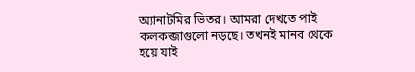অ্যানাটমির ভিতর। আমরা দেখতে পাই কলকব্জাগুলো নড়ছে। তখনই মানব থেকে হয়ে যাই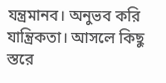যন্ত্রমানব। অনুভব করি যান্ত্রিকতা। আসলে কিছু স্তরে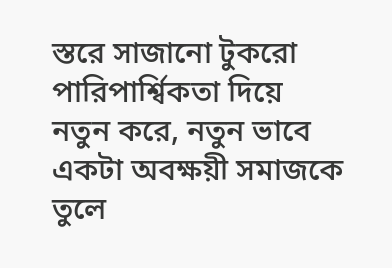স্তরে সাজানো টুকরো পারিপার্শ্বিকতা দিয়ে নতুন করে, নতুন ভাবে একটা অবক্ষয়ী সমাজকে তুলে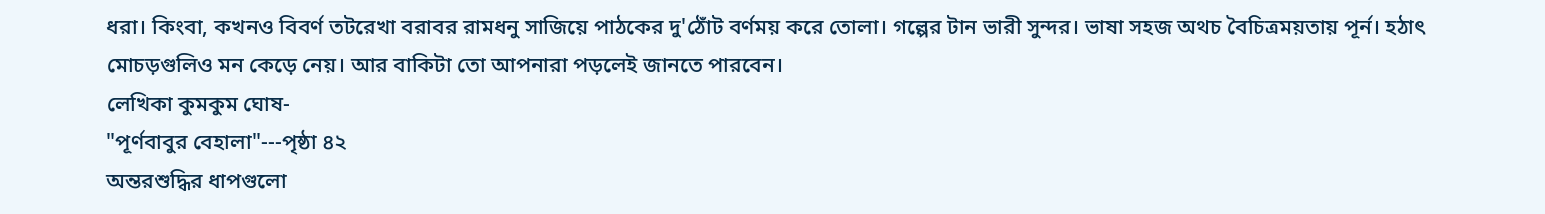ধরা। কিংবা, কখনও বিবর্ণ তটরেখা বরাবর রামধনু সাজিয়ে পাঠকের দু'ঠোঁট বর্ণময় করে তোলা। গল্পের টান ভারী সুন্দর। ভাষা সহজ অথচ বৈচিত্রময়তায় পূর্ন। হঠাৎ মোচড়গুলিও মন কেড়ে নেয়। আর বাকিটা তো আপনারা পড়লেই জানতে পারবেন।
লেখিকা কুমকুম ঘোষ-
"পূর্ণবাবুর বেহালা"---পৃষ্ঠা ৪২
অন্তরশুদ্ধির ধাপগুলো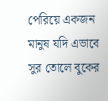পেরিয়ে একজন মানুষ যদি এভাবে সুর তোলে বুকের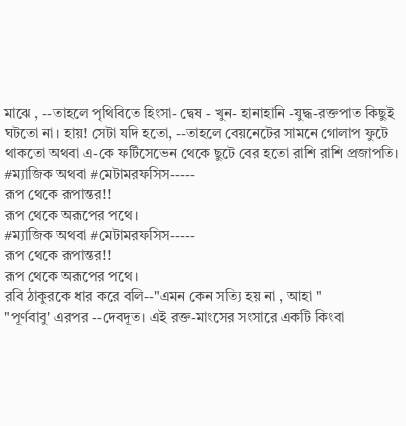মাঝে , --তাহলে পৃথিবিতে হিংসা- দ্বেষ - খুন- হানাহানি -যুদ্ধ-রক্তপাত কিছুই ঘটতো না। হায়! সেটা যদি হতো, --তাহলে বেয়নেটের সামনে গোলাপ ফুটে থাকতো অথবা এ-কে ফর্টিসেভেন থেকে ছুটে বের হতো রাশি রাশি প্রজাপতি।
#ম্যাজিক অথবা #মেটামরফসিস-----
রূপ থেকে রূপান্তর!!
রূপ থেকে অরূপের পথে।
#ম্যাজিক অথবা #মেটামরফসিস-----
রূপ থেকে রূপান্তর!!
রূপ থেকে অরূপের পথে।
রবি ঠাকুরকে ধার করে বলি--"এমন কেন সত্যি হয় না , আহা "
"পূর্ণবাবু' এরপর --দেবদূত। এই রক্ত-মাংসের সংসারে একটি কিংবা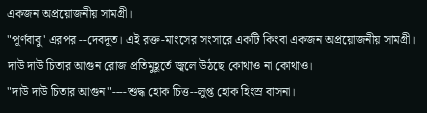একজন অপ্রয়োজনীয় সামগ্রী।
"পূর্ণবাবু' এরপর --দেবদূত। এই রক্ত-মাংসের সংসারে একটি কিংবা একজন অপ্রয়োজনীয় সামগ্রী।
দাউ দাউ চিতার আগুন রোজ প্রতিমুহূর্তে জ্বলে উঠছে কোথাও না কোথাও।
"দাউ দাউ চিতার আগুন"----শুদ্ধ হোক চিত্ত--লুপ্ত হোক হিংস্র বাসনা।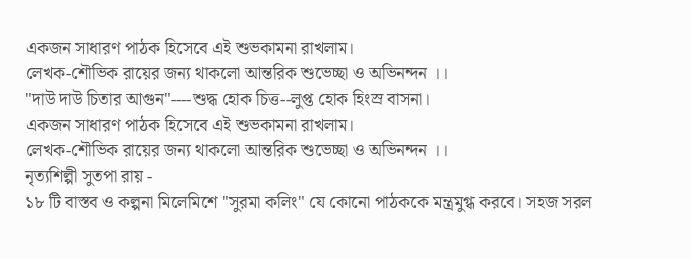একজন সাধারণ পাঠক হিসেবে এই শুভকামনা রাখলাম।
লেখক-শৌভিক রায়ের জন্য থাকলো আন্তরিক শুভেচ্ছা ও অভিনন্দন ।।
"দাউ দাউ চিতার আগুন"----শুদ্ধ হোক চিত্ত--লুপ্ত হোক হিংস্র বাসনা।
একজন সাধারণ পাঠক হিসেবে এই শুভকামনা রাখলাম।
লেখক-শৌভিক রায়ের জন্য থাকলো আন্তরিক শুভেচ্ছা ও অভিনন্দন ।।
নৃত্যশিল্পী সুতপা রায় -
১৮ টি বাস্তব ও কল্পনা মিলেমিশে "সুরমা কলিং" যে কোনো পাঠককে মন্ত্রমুগ্ধ করবে। সহজ সরল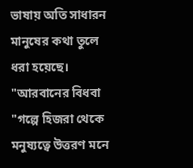ভাষায় অতি সাধারন মানুষের কথা তুলে ধরা হয়েছে।
"আরবানের বিধবা "গল্পে হিজরা থেকে মনুষ্যত্বে উত্তরণ মনে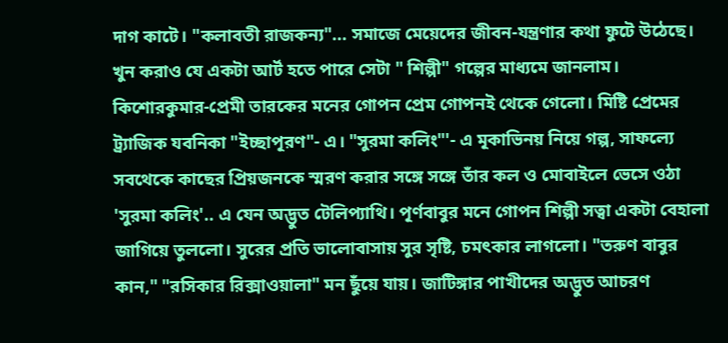দাগ কাটে। "কলাবতী রাজকন্য"... সমাজে মেয়েদের জীবন-যন্ত্রণার কথা ফুটে উঠেছে। খুন করাও যে একটা আর্ট হতে পারে সেটা " শিল্পী" গল্পের মাধ্যমে জানলাম। কিশোরকুমার-প্রেমী তারকের মনের গোপন প্রেম গোপনই থেকে গেলো। মিষ্টি প্রেমের ট্র্যাজিক যবনিকা "ইচ্ছাপূরণ"- এ। "সুরমা কলিং"'- এ মূকাভিনয় নিয়ে গল্প, সাফল্যে সবথেকে কাছের প্রিয়জনকে স্মরণ করার সঙ্গে সঙ্গে তাঁর কল ও মোবাইলে ভেসে ওঠা 'সুরমা কলিং'.. এ যেন অদ্ভুত টেলিপ্যাথি। পূর্ণবাবুর মনে গোপন শিল্পী সত্বা একটা বেহালা জাগিয়ে তুললো। সুরের প্রতি ভালোবাসায় সুর সৃষ্টি, চমৎকার লাগলো। "তরুণ বাবুর কান," "রসিকার রিক্সাওয়ালা" মন ছুঁয়ে যায়। জাটিঙ্গার পাখীদের অদ্ভুত আচরণ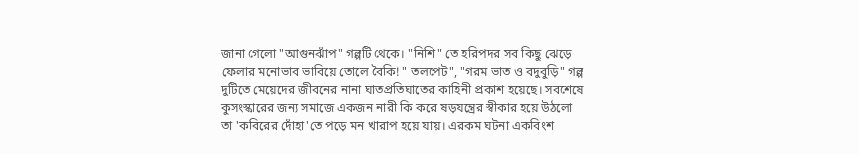জানা গেলো "আগুনঝাঁপ" গল্পটি থেকে। "নিশি" তে হরিপদর সব কিছু ঝেড়ে ফেলার মনোভাব ভাবিয়ে তোলে বৈকি! " তলপেট", "গরম ভাত ও বদুবুড়ি" গল্প দুটিতে মেয়েদের জীবনের নানা ঘাতপ্রতিঘাতের কাহিনী প্রকাশ হয়েছে। সবশেষে কুসংস্কারের জন্য সমাজে একজন নারী কি করে ষড়যন্ত্রের স্বীকার হয়ে উঠলো তা 'কবিরের দোঁহা'তে পড়ে মন খারাপ হয়ে যায়। এরকম ঘটনা একবিংশ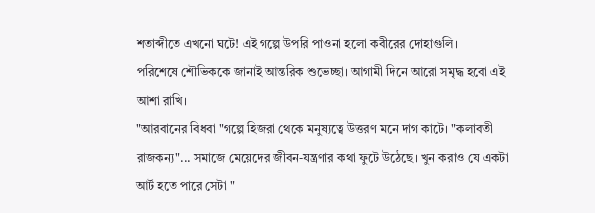শতাব্দীতে এখনো ঘটে! এই গল্পে উপরি পাওনা হলো কবীরের দোহাগুলি।
পরিশেষে শৌভিককে জানাই আন্তরিক শুভেচ্ছা। আগামী দিনে আরো সমৃদ্ধ হবো এই আশা রাখি।
"আরবানের বিধবা "গল্পে হিজরা থেকে মনুষ্যত্বে উত্তরণ মনে দাগ কাটে। "কলাবতী রাজকন্য"... সমাজে মেয়েদের জীবন-যন্ত্রণার কথা ফুটে উঠেছে। খুন করাও যে একটা আর্ট হতে পারে সেটা "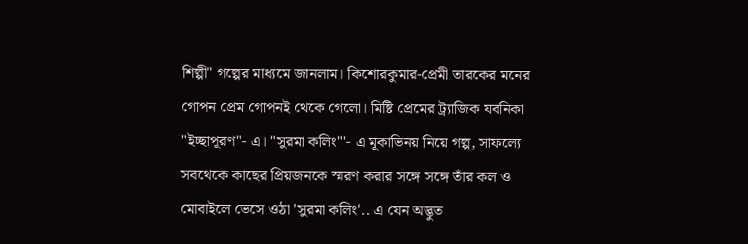শিল্পী" গল্পের মাধ্যমে জানলাম। কিশোরকুমার-প্রেমী তারকের মনের গোপন প্রেম গোপনই থেকে গেলো। মিষ্টি প্রেমের ট্র্যাজিক যবনিকা "ইচ্ছাপূরণ"- এ। "সুরমা কলিং"'- এ মূকাভিনয় নিয়ে গল্প, সাফল্যে সবথেকে কাছের প্রিয়জনকে স্মরণ করার সঙ্গে সঙ্গে তাঁর কল ও মোবাইলে ভেসে ওঠা 'সুরমা কলিং'.. এ যেন অদ্ভুত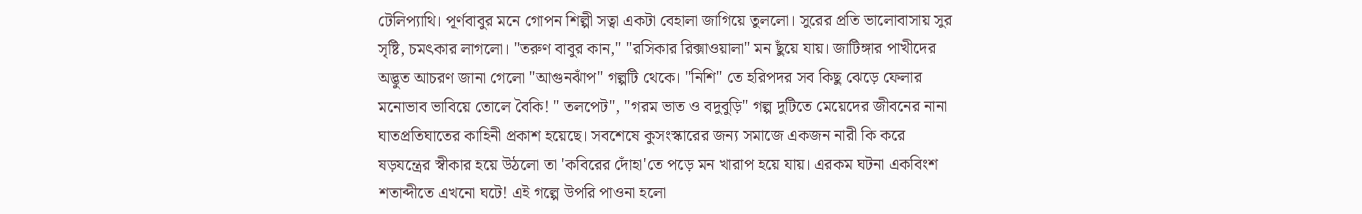টেলিপ্যাথি। পূর্ণবাবুর মনে গোপন শিল্পী সত্বা একটা বেহালা জাগিয়ে তুললো। সুরের প্রতি ভালোবাসায় সুর সৃষ্টি, চমৎকার লাগলো। "তরুণ বাবুর কান," "রসিকার রিক্সাওয়ালা" মন ছুঁয়ে যায়। জাটিঙ্গার পাখীদের অদ্ভুত আচরণ জানা গেলো "আগুনঝাঁপ" গল্পটি থেকে। "নিশি" তে হরিপদর সব কিছু ঝেড়ে ফেলার মনোভাব ভাবিয়ে তোলে বৈকি! " তলপেট", "গরম ভাত ও বদুবুড়ি" গল্প দুটিতে মেয়েদের জীবনের নানা ঘাতপ্রতিঘাতের কাহিনী প্রকাশ হয়েছে। সবশেষে কুসংস্কারের জন্য সমাজে একজন নারী কি করে ষড়যন্ত্রের স্বীকার হয়ে উঠলো তা 'কবিরের দোঁহা'তে পড়ে মন খারাপ হয়ে যায়। এরকম ঘটনা একবিংশ শতাব্দীতে এখনো ঘটে! এই গল্পে উপরি পাওনা হলো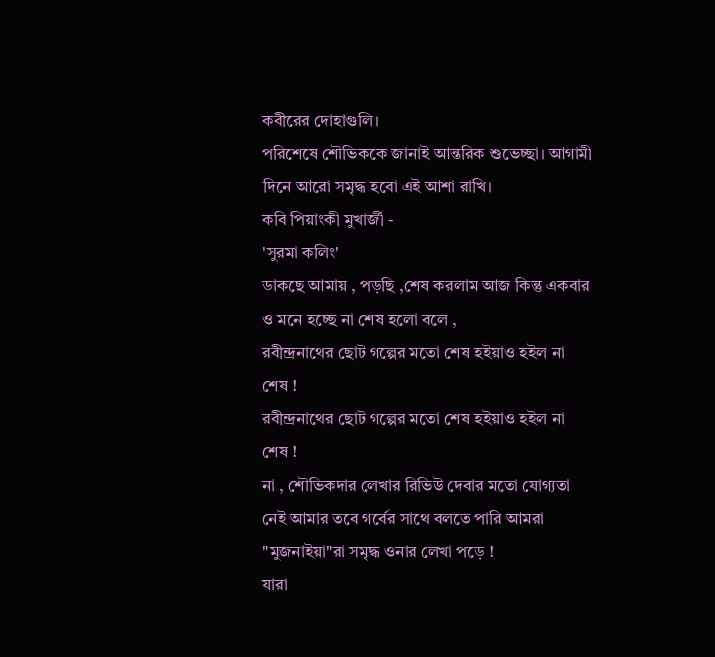কবীরের দোহাগুলি।
পরিশেষে শৌভিককে জানাই আন্তরিক শুভেচ্ছা। আগামী দিনে আরো সমৃদ্ধ হবো এই আশা রাখি।
কবি পিয়াংকী মুখার্জী -
'সুরমা কলিং'
ডাকছে আমায় , পড়ছি ,শেষ করলাম আজ কিন্তু একবার ও মনে হচ্ছে না শেষ হলো বলে ,
রবীন্দ্রনাথের ছোট গল্পের মতো শেষ হইয়াও হইল না শেষ !
রবীন্দ্রনাথের ছোট গল্পের মতো শেষ হইয়াও হইল না শেষ !
না , শৌভিকদার লেখার রিভিউ দেবার মতো যোগ্যতা নেই আমার তবে গর্বের সাথে বলতে পারি আমরা "মুজনাইয়া"রা সমৃদ্ধ ওনার লেখা পড়ে !
যারা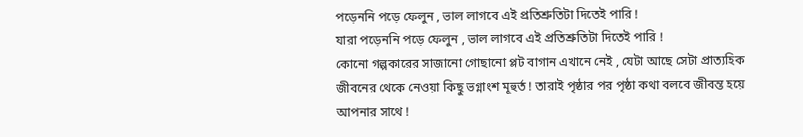পড়েননি পড়ে ফেলুন , ভাল লাগবে এই প্রতিশ্রুতিটা দিতেই পারি !
যারা পড়েননি পড়ে ফেলুন , ভাল লাগবে এই প্রতিশ্রুতিটা দিতেই পারি !
কোনো গল্পকারের সাজানো গোছানো প্লট বাগান এখানে নেই , যেটা আছে সেটা প্রাত্যহিক জীবনের থেকে নেওয়া কিছু ভগ্নাংশ মূহুর্ত ! তারাই পৃষ্ঠার পর পৃষ্ঠা কথা বলবে জীবন্ত হয়ে আপনার সাথে !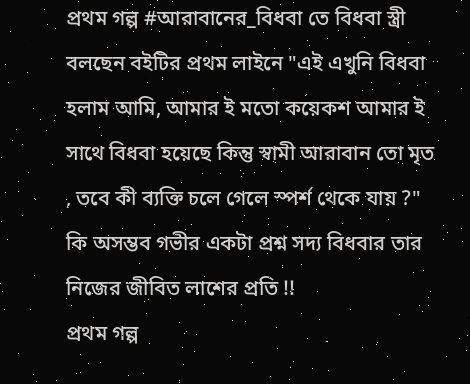প্রথম গল্প #আরাবানের_বিধবা তে বিধবা স্ত্রী বলছেন বইটির প্রথম লাইনে "এই এখুনি বিধবা হলাম আমি, আমার ই মতো কয়েকশ আমার ই সাথে বিধবা হয়েছে কিন্তু স্বামী আরাবান তো মৃত , তবে কী ব্যক্তি চলে গেলে স্পর্শ থেকে যায় ?" কি অসম্ভব গভীর একটা প্রশ্ন সদ্য বিধবার তার নিজের জীবিত লাশের প্রতি !!
প্রথম গল্প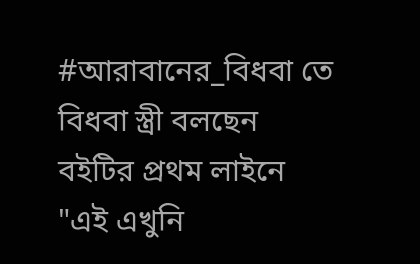#আরাবানের_বিধবা তে বিধবা স্ত্রী বলছেন বইটির প্রথম লাইনে "এই এখুনি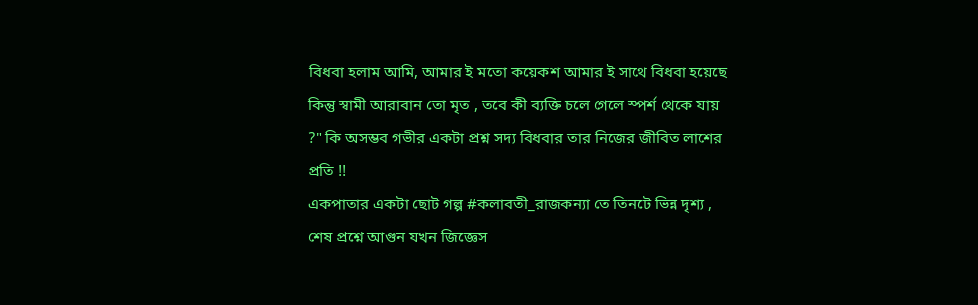বিধবা হলাম আমি, আমার ই মতো কয়েকশ আমার ই সাথে বিধবা হয়েছে কিন্তু স্বামী আরাবান তো মৃত , তবে কী ব্যক্তি চলে গেলে স্পর্শ থেকে যায় ?" কি অসম্ভব গভীর একটা প্রশ্ন সদ্য বিধবার তার নিজের জীবিত লাশের প্রতি !!
একপাতার একটা ছোট গল্প #কলাবতী_রাজকন্যা তে তিনটে ভিন্ন দৃশ্য , শেষ প্রশ্নে আগুন যখন জিজ্ঞেস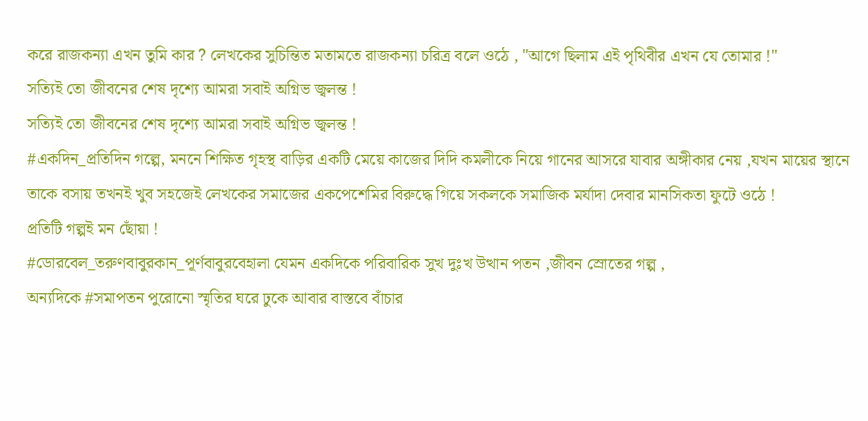করে রাজকন্যা এখন তুমি কার ? লেখকের সুচিন্তিত মতামতে রাজকন্যা চরিত্র বলে ওঠে , "আগে ছিলাম এই পৃথিবীর এখন যে তোমার !"
সত্যিই তো জীবনের শেষ দৃশ্যে আমরা সবাই অগ্নিভ জ্বলন্ত !
সত্যিই তো জীবনের শেষ দৃশ্যে আমরা সবাই অগ্নিভ জ্বলন্ত !
#একদিন_প্রতিদিন গল্পে, মননে শিক্ষিত গৃহস্থ বাড়ির একটি মেয়ে কাজের দিদি কমলীকে নিয়ে গানের আসরে যাবার অঙ্গীকার নেয় ,যখন মায়ের স্থানে তাকে বসায় তখনই খুব সহজেই লেখকের সমাজের একপেশেমির বিরুদ্ধে গিয়ে সকলকে সমাজিক মর্যাদা দেবার মানসিকতা ফুটে ওঠে !
প্রতিটি গল্পই মন ছোঁয়া !
#ডোরবেল_তরুণবাবুরকান_পূর্ণবাবুরবেহালা যেমন একদিকে পরিবারিক সুখ দুঃখ উত্থান পতন ,জীবন স্রোতের গল্প ,
অন্যদিকে #সমাপতন পুরোনো স্মৃতির ঘরে ঢুকে আবার বাস্তবে বাঁচার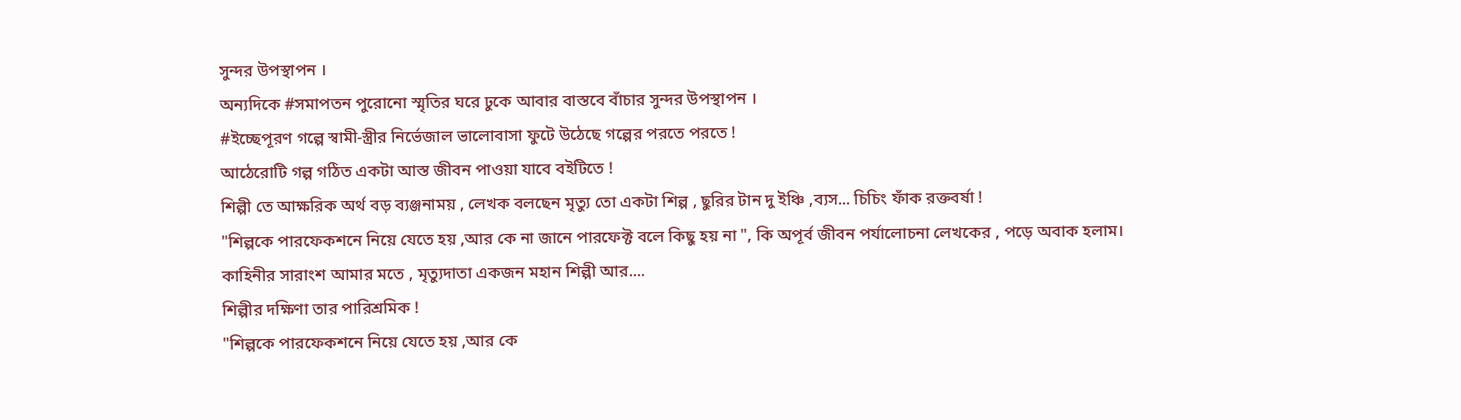সুন্দর উপস্থাপন ।
অন্যদিকে #সমাপতন পুরোনো স্মৃতির ঘরে ঢুকে আবার বাস্তবে বাঁচার সুন্দর উপস্থাপন ।
#ইচ্ছেপূরণ গল্পে স্বামী-স্ত্রীর নির্ভেজাল ভালোবাসা ফুটে উঠেছে গল্পের পরতে পরতে !
আঠেরোটি গল্প গঠিত একটা আস্ত জীবন পাওয়া যাবে বইটিতে !
শিল্পী তে আক্ষরিক অর্থ বড় ব্যঞ্জনাময় , লেখক বলছেন মৃত্যু তো একটা শিল্প , ছুরির টান দু ইঞ্চি ,ব্যস... চিচিং ফাঁক রক্তবর্ষা !
"শিল্পকে পারফেকশনে নিয়ে যেতে হয় ,আর কে না জানে পারফেক্ট বলে কিছু হয় না ", কি অপূর্ব জীবন পর্যালোচনা লেখকের , পড়ে অবাক হলাম।
কাহিনীর সারাংশ আমার মতে , মৃত্যুদাতা একজন মহান শিল্পী আর....
শিল্পীর দক্ষিণা তার পারিশ্রমিক !
"শিল্পকে পারফেকশনে নিয়ে যেতে হয় ,আর কে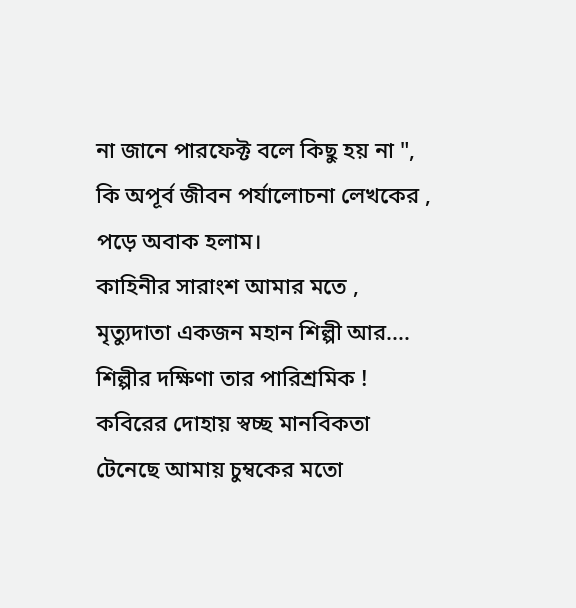না জানে পারফেক্ট বলে কিছু হয় না ", কি অপূর্ব জীবন পর্যালোচনা লেখকের , পড়ে অবাক হলাম।
কাহিনীর সারাংশ আমার মতে , মৃত্যুদাতা একজন মহান শিল্পী আর....
শিল্পীর দক্ষিণা তার পারিশ্রমিক !
কবিরের দোহায় স্বচ্ছ মানবিকতা টেনেছে আমায় চুম্বকের মতো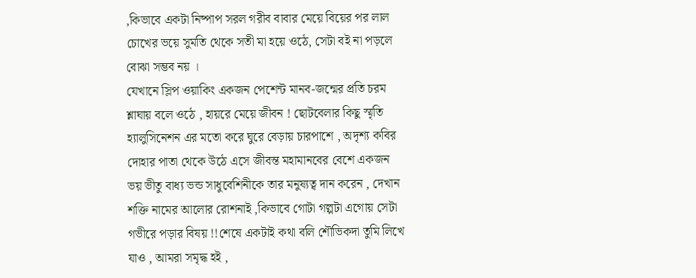,কিভাবে একটা নিষ্পাপ সরল গরীব বাবার মেয়ে বিয়ের পর লাল চোখের ভয়ে সুমতি থেকে সতী মা হয়ে ওঠে, সেটা বই না পড়লে বোঝা সম্ভব নয় ।
যেখানে স্লিপ ওয়াকিং একজন পেশেন্ট মানব-জন্মের প্রতি চরম শ্লাঘায় বলে ওঠে , হায়রে মেয়ে জীবন ! ছোটবেলার কিছু স্মৃতি হ্যালুসিনেশন এর মতো করে ঘুরে বেড়ায় চারপাশে , অদৃশ্য কবির দোহার পাতা থেকে উঠে এসে জীবন্ত মহামানবের বেশে একজন ভয় ভীতু বাধ্য ভন্ড সাধুবেশিনীকে তার মনুষ্যত্ব দান করেন , দেখান শক্তি নামের আলোর রোশনাই ,কিভাবে গোটা গল্পটা এগোয় সেটা গভীরে পড়ার বিষয় !!শেষে একটাই কথা বলি শৌভিকদা তুমি লিখে যাও , আমরা সমৃদ্ধ হই ,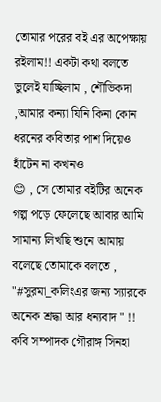তোমার পরের বই এর অপেক্ষায় রইলাম!! একটা কথা বলতে ভুলেই যাচ্ছিলাম , শৌভিকদা ,আমার কন্যা যিনি কিনা কোন ধরনের কবিতার পাশ দিয়েও হাঁটেন না কখনও
😊 , সে তোমার বইটির অনেক গল্প পড়ে ফেলেছে আবার আমি সামান্য লিখছি শুনে আমায় বলেছে তোমাকে বলতে , "#সুরমা_কলিংএর জন্য স্যারকে অনেক শ্রদ্ধা আর ধন্যবাদ " !!
কবি সম্পাদক গৌরাঙ্গ সিনহা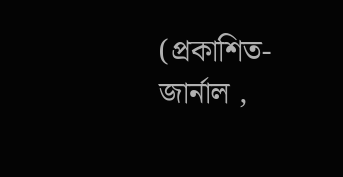(প্রকাশিত- জার্নাল ,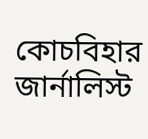কোচবিহার জার্নালিস্ট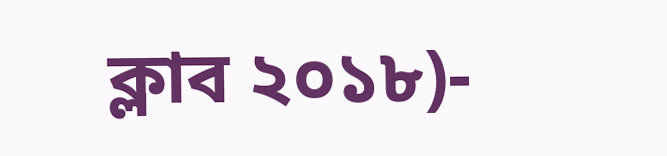ক্লাব ২০১৮)-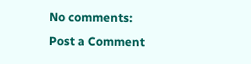No comments:
Post a Comment